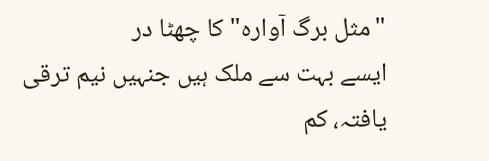"مثل برگ آوارہ" کا چھٹا در
ایسے بہت سے ملک ہیں جنہیں نیم ترقی یافتہ، کم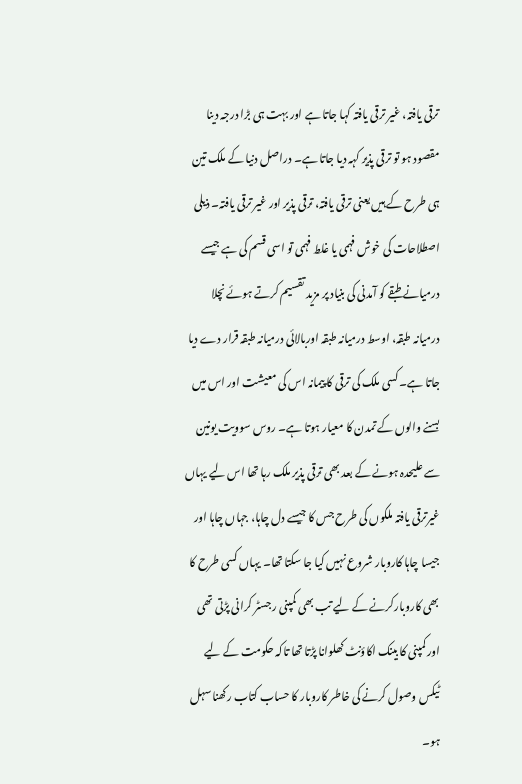ترقی یافتہ، غیر ترقی یافتہ کہا جاتا ہے اور بہت ہی بڑا درجہ دینا مقصود ہو تو ترقی پذیر کہہ دیا جاتا ہے۔ دراصل دنیا کے ملک تین ہی طرح کے ہیں یعنی ترقی یافتہ، ترقی پذیر اور غیر ترقی یافتہ۔ ذیلی اصطلاحات کی خوش فہمی یا غلط فہمی تو اسی قسم کی ہے جیسے درمیانے طبقے کو آمدنی کی بنیاد پر مزید تقسیم کرتے ہوئے نچلا درمیانہ طبقہ، اوسط درمیانہ طبقہ اوربالائی درمیانہ طبقہ قرار دے دیا جاتا ہے۔ کسی ملک کی ترقی کا پیمانہ اس کی معیشت اور اس میں بسنے والوں کے تمدن کا معیار ہوتا ہے۔ روس سوویت یونین سے علیحدہ ہونے کے بعد بھی ترقی پذیر ملک رہا تھا اس لیے یہاں غیرترقی یافتہ ملکوں کی طرح جس کا جیسے دل چاہا، جہاں چاہا اور جیسا چاہا کاروبار شروع نہیں کیا جا سکتا تھا۔ یہاں کسی طرح کا بھی کاروبارکرنے کے لیے تب بھی کمپنی رجسٹر کرانی پڑتی تھی اور کمپنی کا بینک اکاؤنٹ کھلوانا پڑتا تھا تاکہ حکومت کے لیے ٹیکس وصول کرنے کی خاطر کاروبار کا حساب کتاب رکھنا سہل ہو۔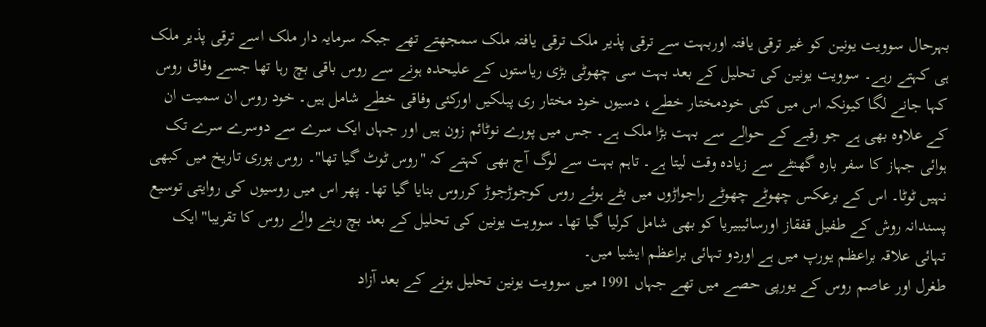بہرحال سوویت یونین کو غیر ترقی یافتہ اوربہت سے ترقی پذیر ملک ترقی یافتہ ملک سمجھتے تھے جبکہ سرمایہ دار ملک اسے ترقی پذیر ملک ہی کہتے رہے۔ سوویت یونین کی تحلیل کے بعد بہت سی چھوٹی بڑی ریاستوں کے علیحدہ ہونے سے روس باقی بچ رہا تھا جسے وفاق روس کہا جانے لگا کیونکہ اس میں کئی خودمختار خطے، دسیوں خود مختار ری پبلکیں اورکئی وفاقی خطے شامل ہیں۔ خود روس ان سمیت ان کے علاوہ بھی ہے جو رقبے کے حوالے سے بہت بڑا ملک ہے۔ جس میں پورے نوٹائم زون ہیں اور جہاں ایک سرے سے دوسرے سرے تک ہوائی جہاز کا سفر بارہ گھنٹے سے زیادہ وقت لیتا ہے۔ تاہم بہت سے لوگ آج بھی کہتے کہ "روس ٹوٹ گیا تھا"۔ روس پوری تاریخ میں کبھی نہیں ٹوٹا۔ اس کے برعکس چھوٹے چھوٹے راجواڑوں میں بٹے ہوئے روس کوجوڑجوڑ کرروس بنایا گیا تھا۔ پھر اس میں روسیوں کی روایتی توسیع پسندانہ روش کے طفیل قفقاز اورسائیبیریا کو بھی شامل کرلیا گیا تھا۔ سوویت یونین کی تحلیل کے بعد بچ رہنے والے روس کا تقریبا" ایک تہائی علاقہ براعظم یورپ میں ہے اوردو تہائی براعظم ایشیا میں۔
طغرل اور عاصم روس کے یورپی حصے میں تھے جہاں 1991 میں سوویت یونین تحلیل ہونے کے بعد آزاد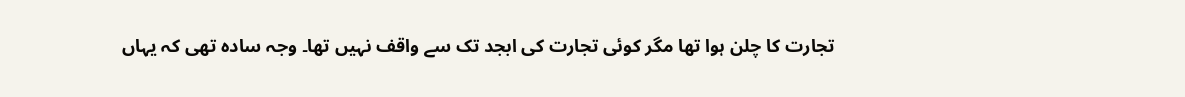تجارت کا چلن ہوا تھا مگر کوئی تجارت کی ابجد تک سے واقف نہیں تھا۔ وجہ سادہ تھی کہ یہاں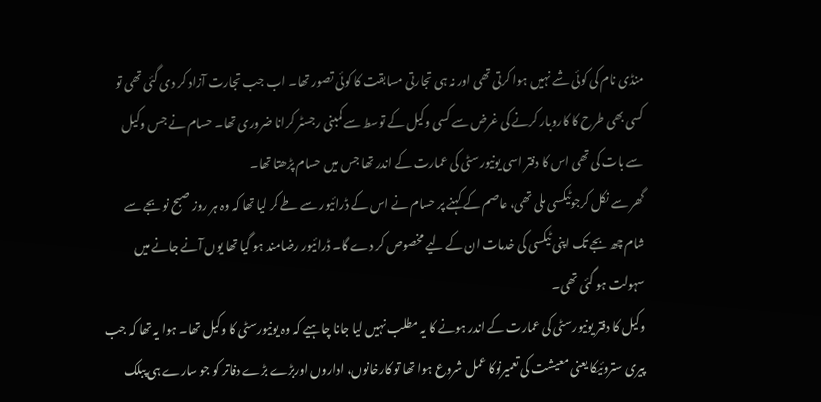منڈی نام کی کوئی شے نہیں ہوا کرتی تھی اور نہ ہی تجارتی مسابقت کا کوئی تصور تھا۔ اب جب تجارت آزاد کر دی گئی تھی تو کسی بھی طرح کا کاروبار کرنے کی غرض سے کسی وکیل کے توسط سے کمبنی رجسٹر کرانا ضروری تھا۔ حسام نے جس وکیل سے بات کی تھی اس کا دفتر اسی یونیورسٹی کی عمارت کے اندر تھا جس میں حسام پڑھتا تھا۔
گھر سے نکل کرجوٹیکسی ملی تھی، عاصم کے کہنے پر حسام نے اس کے ڈرائیور سے طے کر لیا تھا کہ وہ ہر روز صبح نو بجے سے شام چھ بجے تک اپنی ٹیکسی کی خدمات ان کے لیے مخصوص کر دے گا۔ ڈرائیور رضامند ہو گیا تھا یوں آنے جانے میں سہولت ہو گئی تھی۔
وکیل کا دفتر یونیورسٹی کی عمارت کے اندر ہونے کا یہ مطلب نہیں لیا جانا چاہیے کہ وہ یونیورسٹی کا وکیل تھا۔ ہوا یہ تھا کہ جب پیری ستروئیکا یعنی معیشت کی تعمیرنوکا عمل شروع ہوا تھا تو کارخانوں، اداروں اوربڑے بڑے دفاتر کو جو سارے ہی پبلک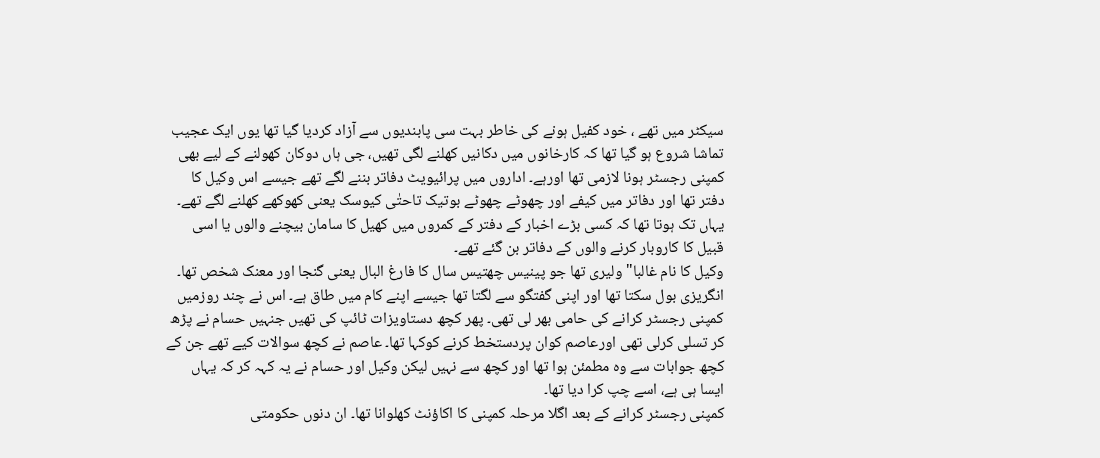سیکٹر میں تھے ، خود کفیل ہونے کی خاطر بہت سی پابندیوں سے آزاد کردیا گیا تھا یوں ایک عجیب تماشا شروع ہو گیا تھا کہ کارخانوں میں دکانیں کھلنے لگی تھیں، جی ہاں دوکان کھولنے کے لیے بھی کمپنی رجسٹر ہونا لازمی تھا اورہے۔ اداروں میں پرائیویٹ دفاتر بننے لگے تھے جیسے اس وکیل کا دفتر تھا اور دفاتر میں کیفے اور چھوٹے چھوٹے بوتیک تاحتٰی کیوسک یعنی کھوکھے کھلنے لگے تھے۔ یہاں تک ہوتا تھا کہ کسی بڑے اخبار کے دفتر کے کمروں میں کھیل کا سامان بیچنے والوں یا اسی قبیل کا کاروبار کرنے والوں کے دفاتر بن گئے تھے۔
وکیل کا نام غالبا" ولیری تھا جو پینیس چھتیس سال کا فارغ البال یعنی گنجا اور معنک شخص تھا۔ انگریزی بول سکتا تھا اور اپنی گفتگو سے لگتا تھا جیسے اپنے کام میں طاق ہے۔ اس نے چند روزمیں کمپنی رجسٹر کرانے کی حامی بھر لی تھی۔ پھر کچھ دستاویزات ٹائپ کی تھیں جنہیں حسام نے پڑھ کر تسلی کرلی تھی اورعاصم کوان پردستخط کرنے کوکہا تھا۔ عاصم نے کچھ سوالات کیے تھے جن کے کچھ جوابات سے وہ مطمئن ہوا تھا اور کچھ سے نہیں لیکن وکیل اور حسام نے یہ کہہ کر کہ یہاں ایسا ہی ہے، اسے چپ کرا دیا تھا۔
کمپنی رجسٹر کرانے کے بعد اگلا مرحلہ کمپنی کا اکاؤنٹ کھلوانا تھا۔ ان دنوں حکومتی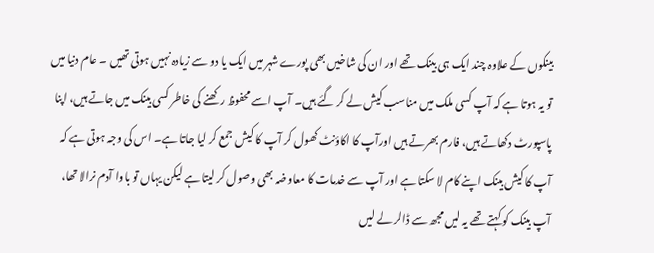بینکوں کے علاوہ چند ایک ہی بینک تھے اور ان کی شاخیں بھی پورے شہر میں ایک یا دو سے زیادہ نہیں ہوتی تھیں ۔ عام دنیا میں تو یہ ہوتا ہے کہ آپ کسی ملک میں مناسب کیش لے کر گئے ہیں۔ آپ اسے محفوظ رکھنے کی خاطر کسی بینک میں جاتے ہیں، اپنا پاسپورٹ دکھاتے ہیں، فارم بھرتے ہیں اورآپ کا اکاؤنٹ کھول کر آپ کا کیش جمع کر لیا جاتا ہے۔ اس کی وجہ ہوتی ہے کہ آپ کا کیش بینک اپنے کام لا سکتا ہے اور آپ سے خدمات کا معاوضہ بھی وصول کر لیتا ہے لیکن یہاں تو باوا آدم نرالا تھا، آپ بینک کو کہتے تھے یہ لیں مجھ سے ڈالر لے لیں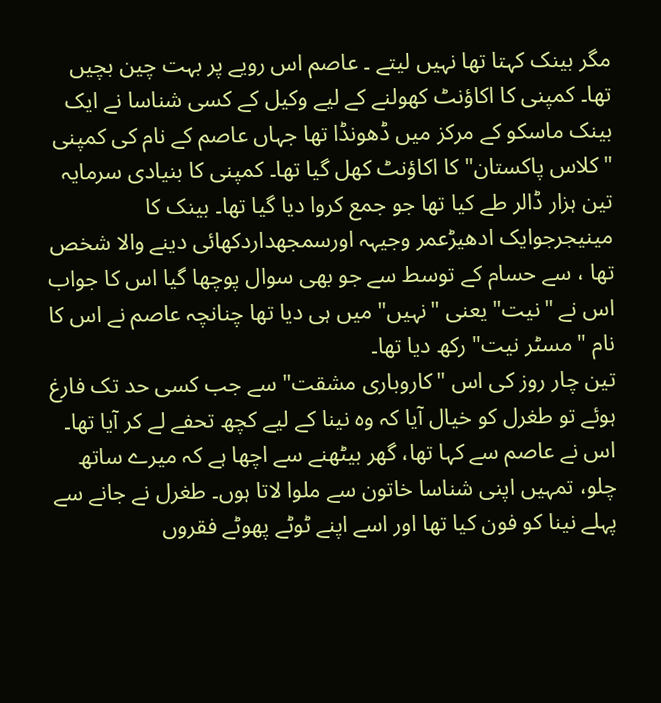مگر بینک کہتا تھا نہیں لیتے ۔ عاصم اس رویے پر بہت چین بچیں تھا۔ کمپنی کا اکاؤنٹ کھولنے کے لیے وکیل کے کسی شناسا نے ایک بینک ماسکو کے مرکز میں ڈھونڈا تھا جہاں عاصم کے نام کی کمپنی "کلاس پاکستان" کا اکاؤنٹ کھل گیا تھا۔ کمپنی کا بنیادی سرمایہ تین ہزار ڈالر طے کیا تھا جو جمع کروا دیا گیا تھا۔ بینک کا مینیجرجوایک ادھیڑعمر وجیہہ اورسمجھداردکھائی دینے والا شخص تھا ، سے حسام کے توسط سے جو بھی سوال پوچھا گیا اس کا جواب اس نے "نیت" یعنی "نہیں" میں ہی دیا تھا چنانچہ عاصم نے اس کا نام "مسٹر نیت" رکھ دیا تھا۔
تین چار روز کی اس "کاروباری مشقت" سے جب کسی حد تک فارغ ہوئے تو طغرل کو خیال آیا کہ وہ نینا کے لیے کچھ تحفے لے کر آیا تھا۔ اس نے عاصم سے کہا تھا، گھر بیٹھنے سے اچھا ہے کہ میرے ساتھ چلو، تمہیں اپنی شناسا خاتون سے ملوا لاتا ہوں۔ طغرل نے جانے سے پہلے نینا کو فون کیا تھا اور اسے اپنے ٹوٹے پھوٹے فقروں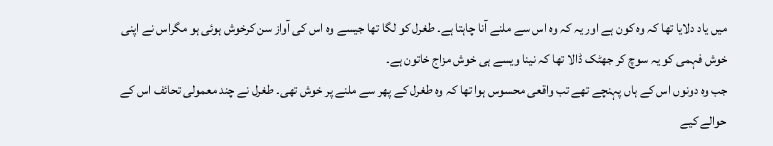میں یاد دلایا تھا کہ وہ کون ہے اور یہ کہ وہ اس سے ملنے آنا چاہتا ہے۔ طغرل کو لگا تھا جیسے وہ اس کی آواز سن کرخوش ہوئی ہو مگراس نے اپنی خوش فہمی کو یہ سوچ کر جھٹک ڈالا تھا کہ نینا ویسے ہی خوش مزاج خاتون ہے۔
جب وہ دونوں اس کے ہاں پہنچے تھے تب واقعی محسوس ہوا تھا کہ وہ طغرل کے پھر سے ملنے پر خوش تھی۔ طغرل نے چند معمولی تحائف اس کے حوالے کیے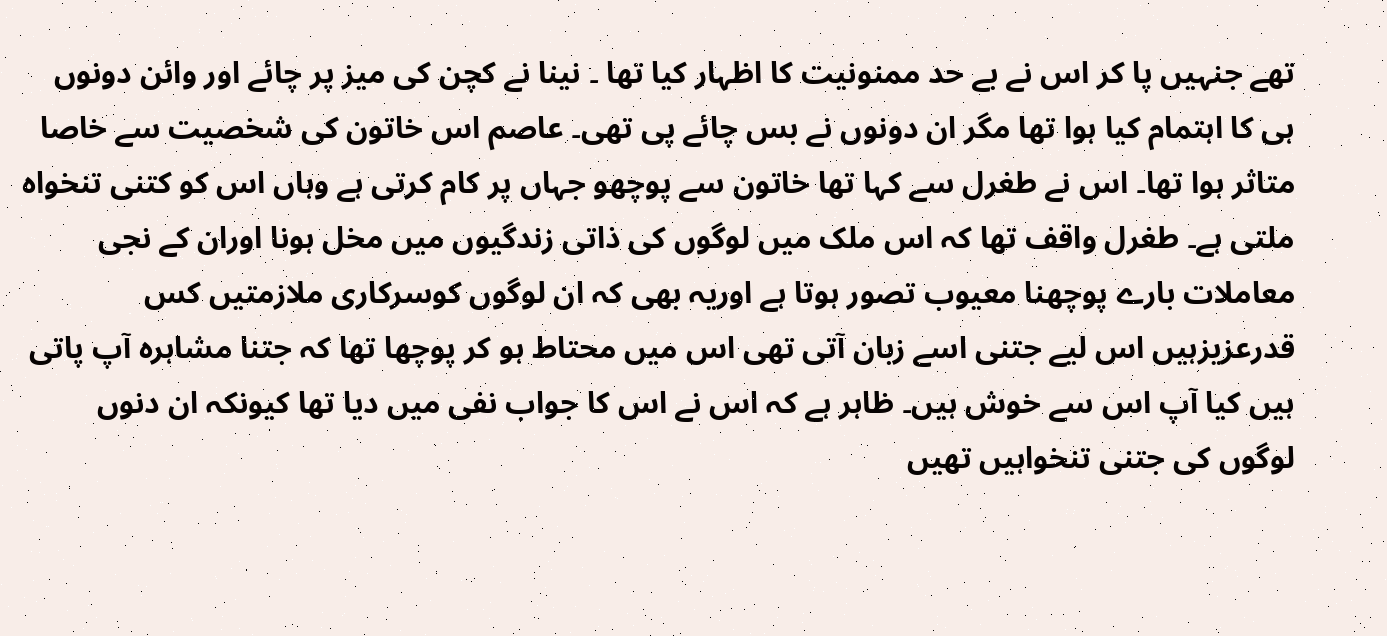تھے جنہیں پا کر اس نے بے حد ممنونیت کا اظہار کیا تھا ۔ نینا نے کچن کی میز پر چائے اور وائن دونوں ہی کا اہتمام کیا ہوا تھا مگر ان دونوں نے بس چائے پی تھی۔ عاصم اس خاتون کی شخصیت سے خاصا متاثر ہوا تھا۔ اس نے طغرل سے کہا تھا خاتون سے پوچھو جہاں پر کام کرتی ہے وہاں اس کو کتنی تنخواہ ملتی ہے۔ طغرل واقف تھا کہ اس ملک میں لوگوں کی ذاتی زندگیوں میں مخل ہونا اوران کے نجی معاملات بارے پوچھنا معیوب تصور ہوتا ہے اوریہ بھی کہ ان لوگوں کوسرکاری ملازمتیں کس قدرعزیزہیں اس لیے جتنی اسے زبان آتی تھی اس میں محتاط ہو کر پوچھا تھا کہ جتنا مشاہرہ آپ پاتی ہیں کیا آپ اس سے خوش ہیں۔ ظاہر ہے کہ اس نے اس کا جواب نفی میں دیا تھا کیونکہ ان دنوں لوگوں کی جتنی تنخواہیں تھیں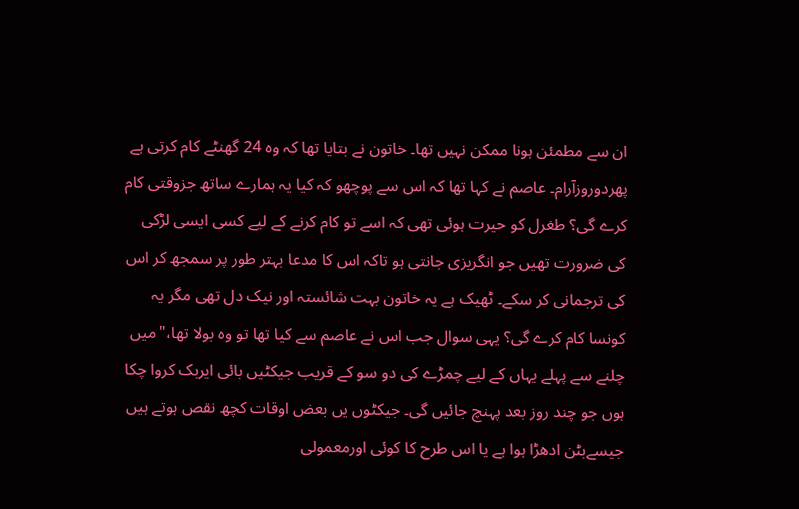ان سے مطمئن ہونا ممکن نہیں تھا۔ خاتون نے بتایا تھا کہ وہ 24 گھنٹے کام کرتی ہے پھردوروزآرام۔ عاصم نے کہا تھا کہ اس سے پوچھو کہ کیا یہ ہمارے ساتھ جزوقتی کام کرے گی؟ طغرل کو حیرت ہوئی تھی کہ اسے تو کام کرنے کے لیے کسی ایسی لڑکی کی ضرورت تھیں جو انگریزی جانتی ہو تاکہ اس کا مدعا بہتر طور پر سمجھ کر اس کی ترجمانی کر سکے۔ ٹھیک ہے یہ خاتون بہت شائستہ اور نیک دل تھی مگر یہ کونسا کام کرے گی؟ یہی سوال جب اس نے عاصم سے کیا تھا تو وہ بولا تھا،"میں چلنے سے پہلے یہاں کے لیے چمڑے کی دو سو کے قریب جیکٹیں بائی ایربک کروا چکا ہوں جو چند روز بعد پہنچ جائیں گی۔ جیکٹوں یں بعض اوقات کچھ نقص ہوتے ہیں جیسےبٹن ادھڑا ہوا ہے یا اس طرح کا کوئی اورمعمولی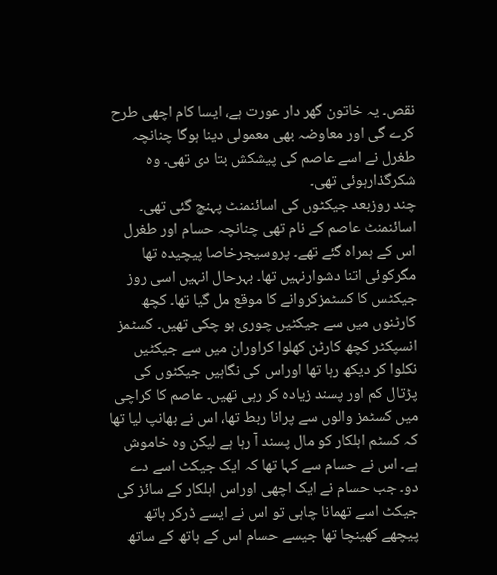نقص۔ یہ خاتون گھر دار عورت ہے، ایسا کام اچھی طرح کرے گی اور معاوضہ بھی معمولی دینا ہوگا چنانچہ طغرل نے اسے عاصم کی پیشکش بتا دی تھی۔ وہ شکرگذارہوئی تھی۔
چند روزبعد جیکٹوں کی اسائنمنٹ پہنچ گئی تھی۔ اسائنمنٹ عاصم کے نام تھی چنانچہ حسام اور طغرل اس کے ہمراہ گئے تھے۔ پروسیجرخاصا پیچیدہ تھا مگرکوئی اتنا دشوارنہیں تھا۔ بہرحال انہیں اسی روز جیکٹس کا کسٹمزکروانے کا موقع مل گیا تھا۔ کچھ کارٹنوں میں سے جیکٹیں چوری ہو چکی تھیں۔ کسٹمز انسپکٹر کچھ کارٹن کھلوا کراوران میں سے جیکٹیں نکلوا کر دیکھ رہا تھا اوراس کی نگاہیں جیکٹوں کی پڑتال کم اور پسند زیادہ کر رہی تھیں۔ عاصم کا کراچی میں کسٹمز والوں سے پرانا ربط تھا، اس نے بھانپ لیا تھا کہ کسٹم اہلکار کو مال پسند آ رہا ہے لیکن وہ خاموش ہے۔ اس نے حسام سے کہا تھا کہ ایک جیکٹ اسے دے دو۔ جب حسام نے ایک اچھی اوراس اہلکار کے سائز کی جیکٹ اسے تھمانا چاہی تو اس نے ایسے ڈرکر ہاتھ پیچھے کھینچا تھا جیسے حسام اس کے ہاتھ کے ساتھ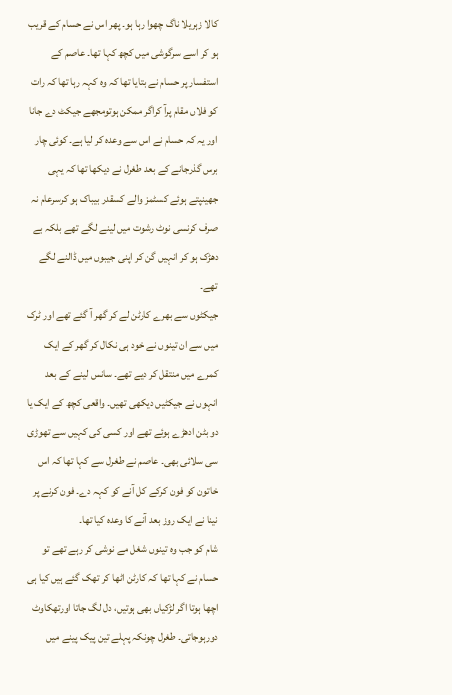کالا زہریلا ناگ چھوا رہا ہو۔ پھر اس نے حسام کے قریب ہو کر اسے سرگوشی میں کچھ کہا تھا۔ عاصم کے استفسار پر حسام نے بتایا تھا کہ وہ کہہ رہا تھا کہ رات کو فلاں مقام پرآ کراگر ممکن ہوتومجھے جیکٹ دے جانا اور یہ کہ حسام نے اس سے وعدہ کر لیا ہے۔ کوئی چار برس گذرجانے کے بعد طغرل نے دیکھا تھا کہ یہی جھینپتے ہوئے کسٹمز والے کسقدر بیباک ہو کرسرعام نہ صرف کرنسی نوٹ رشوت میں لینے لگے تھے بلکہ بے دھڑک ہو کر انہیں گن کر اپنی جیبوں میں ڈالنے لگے تھے۔
جیکٹوں سے بھرے کارٹن لے کر گھر آ گئے تھے اور ٹرک میں سے ان تینوں نے خود ہی نکال کر گھر کے ایک کمرے میں منتقل کر دیے تھے۔ سانس لینے کے بعد انہوں نے جیکٹیں دیکھی تھیں۔ واقعی کچھ کے ایک یا دو بٹن ادھڑے ہوئے تھے اور کسی کی کہیں سے تھوڑی سی سلائی بھی۔ عاصم نے طغرل سے کہا تھا کہ اس خاتون کو فون کرکے کل آنے کو کہہ دے۔ فون کرنے پر نینا نے ایک روز بعد آنے کا وعدہ کیا تھا۔
شام کو جب وہ تینوں شغل مے نوشی کر رہے تھے تو حسام نے کہا تھا کہ کارٹن اٹھا کر تھک گئے ہیں کیا ہی اچھا ہوتا اگر لڑکیاں بھی ہوتیں، دل لگ جاتا اورتھکاوٹ دورہوجاتی۔ طغرل چونکہ پہلے تین پیک پینے میں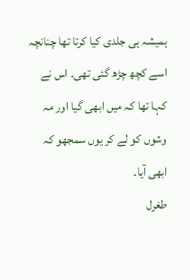ہمیشہ ہی جلدی کیا کرتا تھا چنانچہ اسے کچھ چڑھ گئی تھی۔ اس نے کہا تھا کہ میں ابھی گیا اور مہ وشوں کو لے کر یوں سمجھو کہ ابھی آیا۔
طغرل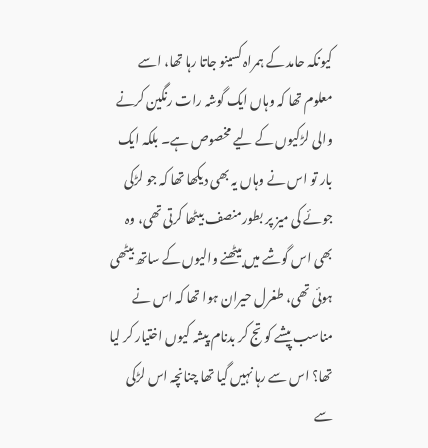کیونکہ حامد کے ہمراہ کسینو جاتا رہا تھا، اسے معلوم تھا کہ وہاں ایک گوشہ رات رنگین کرنے والی لڑکیوں کے لیے مخصوص ہے۔ بلکہ ایک بار تو اس نے وہاں یہ بھی دیکھا تھا کہ جو لڑکی جوئے کی میز پر بطورمنصف بیٹھا کرتی تھی، وہ بھی اس گوشے میں بیٹھنے والیوں کے ساتھ بیٹھی ہوئی تھی، طغرل حیران ہوا تھا کہ اس نے مناسب پیشے کو تج کر بدنام پیشہ کیوں اختیار کر لیا تھا؟ اس سے رہا نہیں گیا تھا چنانچہ اس لڑکی سے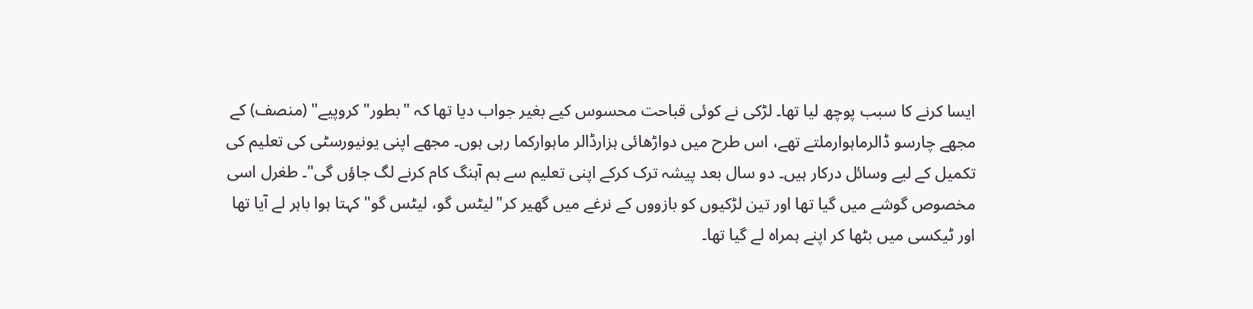ایسا کرنے کا سبب پوچھ لیا تھا۔ لڑکی نے کوئی قباحت محسوس کیے بغیر جواب دیا تھا کہ "بطور"کروپیے" (منصف) کے مجھے چارسو ڈالرماہوارملتے تھے، اس طرح میں دواڑھائی ہزارڈالر ماہوارکما رہی ہوں۔ مجھے اپنی یونیورسٹی کی تعلیم کی تکمیل کے لیے وسائل درکار ہیں۔ دو سال بعد پیشہ ترک کرکے اپنی تعلیم سے ہم آہنگ کام کرنے لگ جاؤں گی"۔ طغرل اسی مخصوص گوشے میں گیا تھا اور تین لڑکیوں کو بازووں کے نرغے میں گھیر کر"لیٹس گو، لیٹس گو" کہتا ہوا باہر لے آیا تھا اور ٹیکسی میں بٹھا کر اپنے ہمراہ لے گیا تھا۔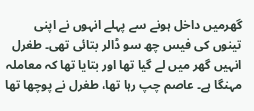گھرمیں داخل ہونے سے پہلے انہوں نے اپنی تینوں کی فیس چھ سو ڈالر بتائی تھی۔ طغرل انہیں گھر میں لے گیا تھا اور بتایا تھا کہ معاملہ مہنگا ہے۔ عاصم چپ رہا تھا، طغرل نے پوچھا تھا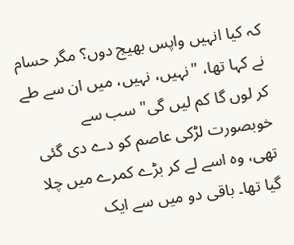کہ کیا انہیں واپس بھیج دوں؟ مگر حسام نے کہا تھا، "نہیں، نہیں، میں ان سے طے کر لوں گا کم لیں گی" سب سے خوبصورت لڑکی عاصم کو دے دی گئی تھی، وہ اسے لے کر بڑے کمرے میں چلا گیا تھا۔ باقی دو میں سے ایک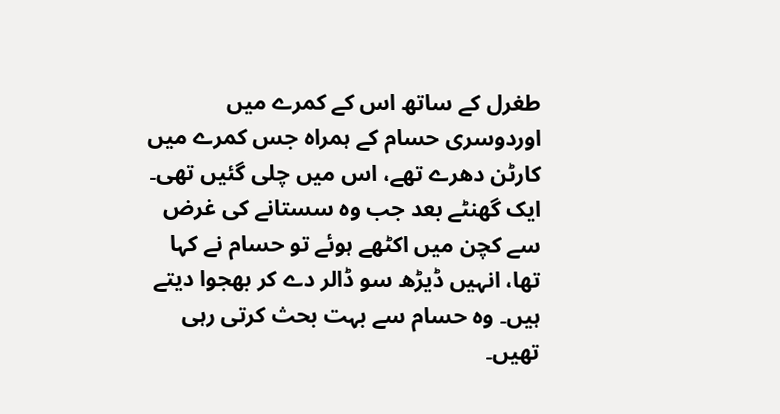طغرل کے ساتھ اس کے کمرے میں اوردوسری حسام کے ہمراہ جس کمرے میں کارٹن دھرے تھے، اس میں چلی گئیں تھی۔ ایک گھنٹے بعد جب وہ سستانے کی غرض سے کچن میں اکٹھے ہوئے تو حسام نے کہا تھا، انہیں ڈیڑھ سو ڈالر دے کر بھجوا دیتے ہیں۔ وہ حسام سے بہت بحث کرتی رہی تھیں۔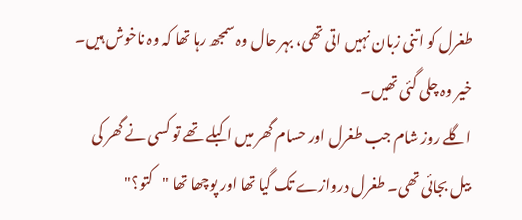طغرل کو اتنی زبان نہیں اتی تھی، بہر حال وہ سمجھ رہا تھا کہ وہ ناخوش ہیں۔ خیر وہ چلی گئی تھیں۔
اگلے روز شام جب طغرل اور حسام گھر میں اکبلے تھے تو کسی نے گھر کی بیل بجائی تھی۔ طغرل دروازے تک گیا تھا اور پوچھا تھا "کتو؟"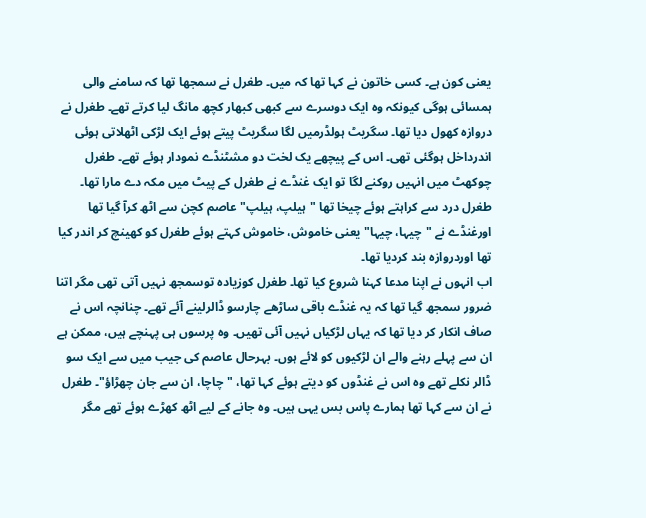یعنی کون ہے۔ کسی خاتون نے کہا تھا کہ میں۔ طغرل نے سمجھا تھا کہ سامنے والی ہمسائی ہوگی کیونکہ وہ ایک دوسرے سے کبھی کبھار کچھ مانگ لیا کرتے تھے۔ طغرل نے دروازہ کھول دیا تھا۔ سگریٹ ہولڈرمیں لگا سگریٹ پیتے ہوئے ایک لڑکی اٹھلاتی ہوئی اندرداخل ہوگئی تھی۔ اس کے پیچھے یک لخت دو مشٹنڈے نمودار ہوئے تھے۔ طغرل چوکھٹ میں انہیں روکنے لگا تو ایک غنڈے نے طغرل کے پیٹ میں مکہ دے مارا تھا۔ طغرل درد سے کراہتے ہوئے چیخا تھا "ہیلپ، ہیلپ" عاصم کچن سے اٹھ کرآ گیا تھا اورغنڈے نے "چیہا، چیہا" یعنی خاموش، خاموش کہتے ہوئے طغرل کو کھینچ کر اندر کیا تھا اوردروازہ بند کردیا تھا۔
اب انہوں نے اپنا مدعا کہنا شروع کیا تھا۔ طغرل کوزیادہ توسمجھ نہیں آتی تھی مگر اتنا ضرور سمجھ گیا تھا کہ یہ غنڈے باقی ساڑھے چارسو ڈالرلینے آئے تھے۔ چنانچہ اس نے صاف انکار کر دیا تھا کہ یہاں لڑکیاں نہیں آئی تھیں۔ وہ پرسوں ہی پہنچے ہیں، ممکن ہے ان سے پہلے رہنے والے ان لڑکیوں کو لائے ہوں۔ بہرحال عاصم کی جیب میں سے ایک سو ڈالر نکلے تھے وہ اس نے غنڈوں کو دیتے ہوئے کہا تھا، "چاچا، ان سے جان چھڑاؤ"۔ طغرل نے ان سے کہا تھا ہمارے پاس بس یہی ہیں۔ وہ جانے کے لیے اٹھ کھڑے ہوئے تھے مگر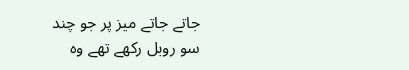جاتے جاتے میز پر جو چند سو روبل رکھے تھے وہ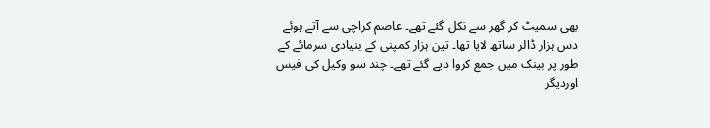بھی سمیٹ کر گھر سے نکل گئے تھے۔ عاصم کراچی سے آتے ہوئے دس ہزار ڈالر ساتھ لایا تھا۔ تین ہزار کمپنی کے بنیادی سرمائے کے طور پر بینک میں جمع کروا دیے گئے تھے۔ چند سو وکیل کی فیس اوردیگر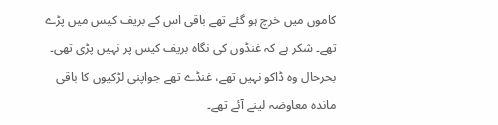کاموں میں خرچ ہو گئے تھے باقی اس کے بریف کیس میں پڑے تھے۔ شکر ہے کہ غنڈوں کی نگاہ بریف کیس پر نہیں پڑی تھی۔ بحرحال وہ ڈاکو نہیں تھے، غنڈے تھے جواپنی لڑکیوں کا باقی ماندہ معاوضہ لینے آئے تھے۔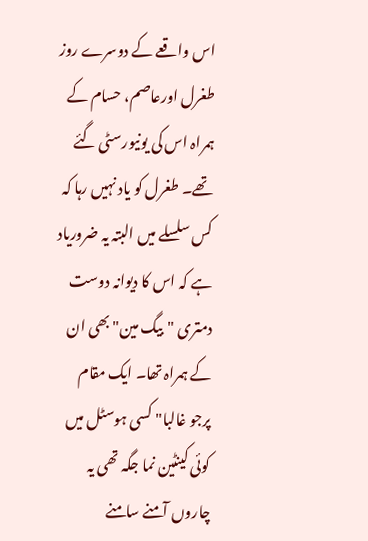اس واقعے کے دوسرے روز طغرل اورعاصم، حسام کے ہمراہ اس کی یونیورسٹی گئے تھے۔ طغرل کو یاد نہیں رہا کہ کس سلسلے میں البتہ یہ ضروریاد ہے کہ اس کا دیوانہ دوست دمتری "بیگ مین" بھی ان کے ہمراہ تھا۔ ایک مقام پرجو غالبا" کسی ہوسٹل میں کوئی کینٹین نما جگہ تھی یہ چاروں آمنے سامنے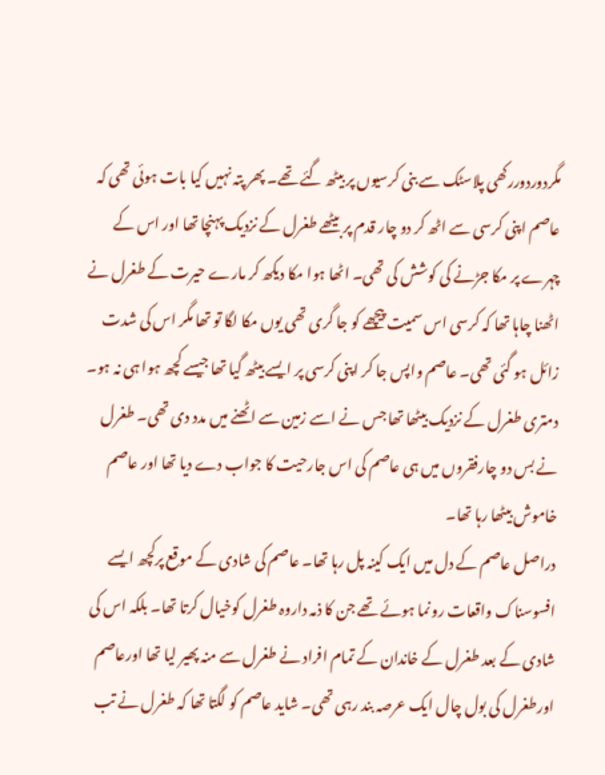مگردوردوررکھی پلاسٹک سے بنی کرسیوں پر بیٹھ گئے تھے۔ پھر پتہ نہیں کیا بات ہوئی تھی کہ عاصم اپنی کرسی سے اٹھ کر دو چار قدم پر بیٹھے طغرل کے نزدیک پہنچا تھا اور اس کے چہرے پر مکا جڑنے کی کوشش کی تھی۔ اٹھا ہوا مکا دیکھ کر مارے حیرت کے طغرل نے اٹھنا چاہا تھا کہ کرسی اس سمیت پیچھے کو جا گری تھی یوں مکا لگا تو تھا مگر اس کی شدت زائل ہو گئی تھی۔ عاصم واپس جا کر اپنی کرسی پر ایسے بیٹھ گیا تھا جیسے کچھ ہوا ہی نہ ہو۔ دمتری طغرل کے نزدیک بیٹھا تھا جس نے اسے زمین سے اٹھنے میں مدد دی تھی۔ طغرل نے بس دو چارفقروں میں ہی عاصم کی اس جارحیت کا جواب دے دیا تھا اور عاصم خاموش بیٹھا رہا تھا۔
دراصل عاصم کے دل میں ایک کینہ پل رہا تھا۔ عاصم کی شادی کے موقع پرکچھ ایسے افسوسناک واقعات رونما ہوئے تھے جن کا ذمہ داروہ طغرل کوخیال کرتا تھا۔ بلکہ اس کی شادی کے بعد طغرل کے خاندان کے تمام افراد نے طغرل سے منہ پھیر لیا تھا اورعاصم اورطغرل کی بول چال ایک عرصہ بند رہی تھی۔ شاید عاصم کو لگتا تھا کہ طغرل نے تب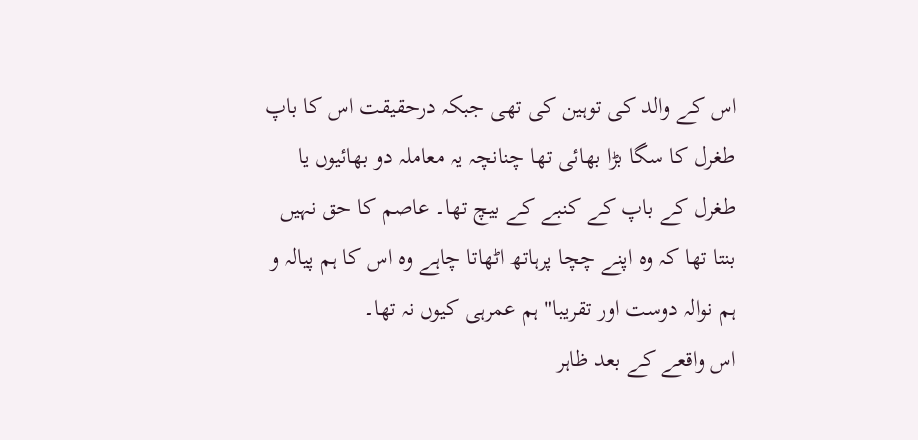اس کے والد کی توہین کی تھی جبکہ درحقیقت اس کا باپ طغرل کا سگا بڑا بھائی تھا چنانچہ یہ معاملہ دو بھائیوں یا طغرل کے باپ کے کنبے کے بیچ تھا۔ عاصم کا حق نہیں بنتا تھا کہ وہ اپنے چچا پرہاتھ اٹھاتا چاہے وہ اس کا ہم پیالہ و ہم نوالہ دوست اور تقریبا" ہم عمرہی کیوں نہ تھا۔
اس واقعے کے بعد ظاہر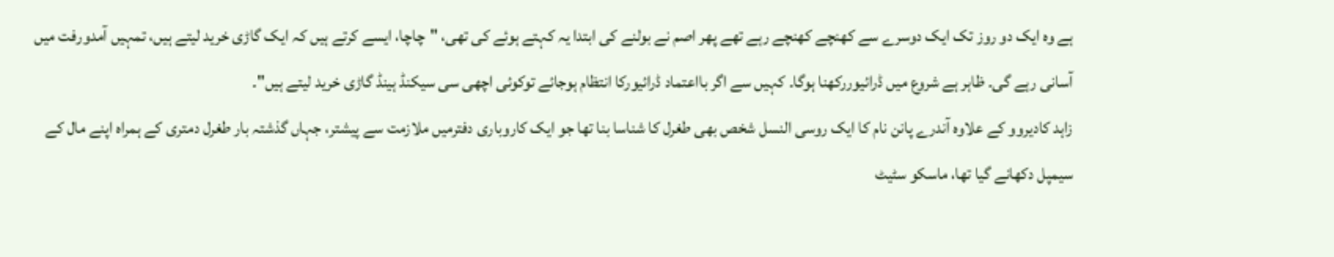ہے وہ ایک دو روز تک ایک دوسرے سے کھنچے کھنچے رہے تھے پھر اصم نے بولنے کی ابتدا یہ کہتے ہوئے کی تھی، "چاچا، ایسے کرتے ہیں کہ ایک گاڑی خرید لیتے ہیں، تمہیں آمدورفت میں آسانی رہے گی۔ ظاہر ہے شروع میں ڈرائیوررکھنا ہوگا۔ کہیں سے اگر بااعتماد ڈرائیورکا انتظام ہوجائے توکوئی اچھی سی سیکنڈ ہینڈ گاڑی خرید لیتے ہیں"۔
زاہد کادیروو کے علاوہ آندرے پانن نام کا ایک روسی النسل شخص بھی طغرل کا شناسا بنا تھا جو ایک کاروباری دفترمیں ملازمت سے پیشتر، جہاں گذشتہ بار طغرل دمتری کے ہمراہ اپنے مال کے سیمپل دکھانے گیا تھا، ماسکو سٹیٹ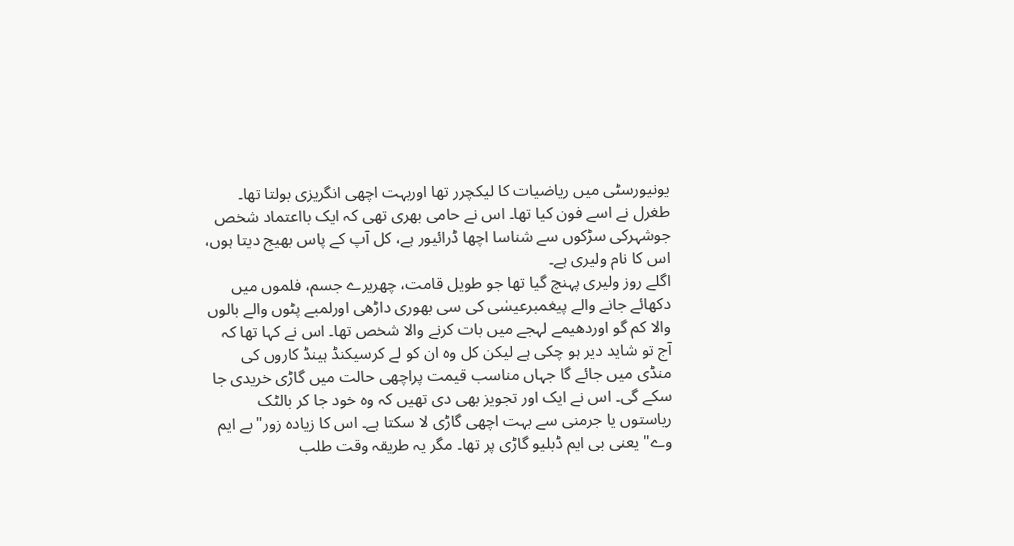یونیورسٹی میں ریاضیات کا لیکچرر تھا اوربہت اچھی انگریزی بولتا تھا۔ طغرل نے اسے فون کیا تھا۔ اس نے حامی بھری تھی کہ ایک بااعتماد شخص جوشہرکی سڑکوں سے شناسا اچھا ڈرائیور ہے، کل آپ کے پاس بھیج دیتا ہوں، اس کا نام ولیری ہے۔
اگلے روز ولیری پہنچ گیا تھا جو طویل قامت، چھریرے جسم، فلموں میں دکھائے جانے والے پیغمبرعیسٰی کی سی بھوری داڑھی اورلمبے پٹوں والے بالوں والا کم گو اوردھیمے لہجے میں بات کرنے والا شخص تھا۔ اس نے کہا تھا کہ آج تو شاید دیر ہو چکی ہے لیکن کل وہ ان کو لے کرسیکنڈ ہینڈ کاروں کی منڈی میں جائے گا جہاں مناسب قیمت پراچھی حالت میں گاڑی خریدی جا سکے گی۔ اس نے ایک اور تجویز بھی دی تھیں کہ وہ خود جا کر بالٹک ریاستوں یا جرمنی سے بہت اچھی گاڑی لا سکتا ہے۔ اس کا زیادہ زور"بے ایم وے" یعنی بی ایم ڈبلیو گاڑی پر تھا۔ مگر یہ طریقہ وقت طلب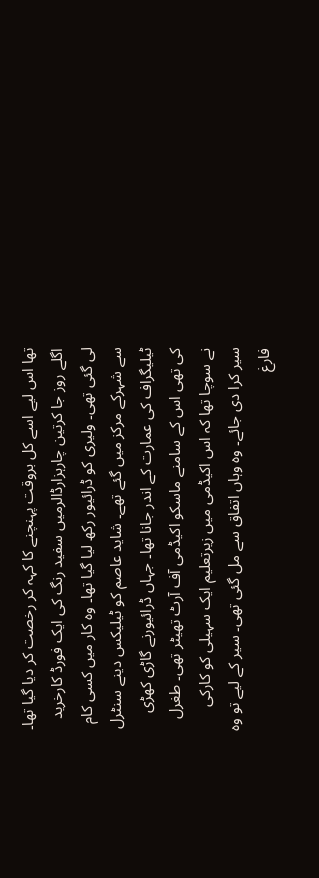تھا اس لیے اسے کل بروقت پہنچنے کا کہہ کر رخصت کر دیا گیا تھا۔
اگلے روز جا کرتین چارہزارڈالرمیں سفید رنگ کی ایک فورڈ کارخرید لی گئی تھی۔ ولیری کو ڈرائیور رکھ لیا گیا تھا۔ وہ کار میں کسی کام سے شہرکے مرکز میں گئے تھے۔ شاید عاصم کو ٹیلیکس دینے سنٹرل ٹیلیگراف کی عمارت کے اندر جانا تھا۔ جہاں ڈرائیورنے گاڑی کھڑی کی تھی اس کے سامنے ماسکو اکیڈمی آف آرٹ تھیٹر تھی۔ طغرل نے سوچا تھا کہ اس اکیڈمی میں زیرتعلیم ایک سہیلی کو کارکی سیر کرا دی جائے۔ وہ وہاں اتفاق سے مل گئی تھی۔ سیر کے لیے تو وہ فارغ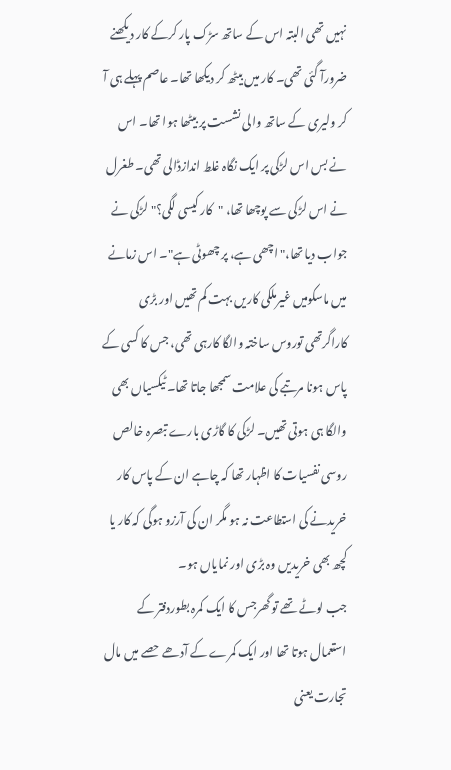نہیں تھی البتہ اس کے ساتھ سڑک پار کرکے کار دیکھنے ضرورآ گئی تھی۔ کار میں بیٹھ کر دیکھا تھا۔ عاصم پہلے ہی آ کر ولیری کے ساتھ والی نشست پر بیٹھا ہوا تھا۔ اس نے بس اس لڑکی پر ایک نگاہ غلط اندازڈالی تھی۔ طغرل نے اس لڑکی سے پوچھا تھا، "کار کیسی لگی؟" لڑکی نے جواب دیا تھا،" اچھی ہے، پر چھوٹی ہے"۔ اس زمانے میں ماسکومیں غیرملکی کاریں بہت کم تھیں اور بڑی کاراگرتھی توروس ساختہ والگا کارہی تھی، جس کا کسی کے پاس ہونا مرتبے کی علامت سمجھا جاتا تھا۔ ٹیکسیاں بھی والگا ہی ہوتی تھیں۔ لڑکی کا گاڑی بارے تبصرہ خالص روسی نفسیات کا اظہار تھا کہ چاہے ان کے پاس کار خریدنے کی استطاعت نہ ہو مگر ان کی آرزو ہوگی کہ کار یا کچھ بھی خریدیں وہ بڑی اور نمایاں ہو۔
جب لوٹے تھے تو گھرجس کا ایک کمرہ بطوردفتر کے استعمال ہوتا تھا اور ایک کمرے کے آدھے حصے میں مال تجارت یعنی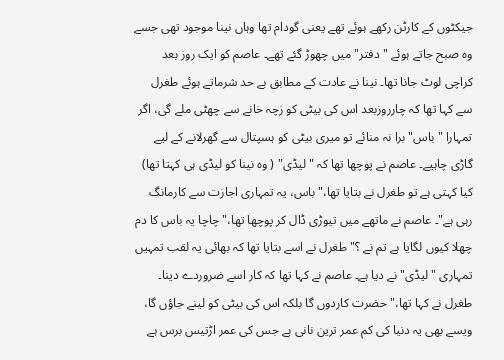جیکٹوں کے کارٹن رکھے ہوئے تھے یعنی گودام تھا وہاں نینا موجود تھی جسے وہ صبح جاتے ہوئے "دفتر" میں چھوڑ گئے تھے۔ عاصم کو ایک روز بعد کراچی لوٹ جانا تھا۔ نینا نے عادت کے مطابق بے حد شرماتے ہوئے طغرل سے کہا تھا کہ چارروزبعد اس کی بیٹی کو زچہ خانے سے چھٹی ملے گی، اگر تمہارا "باس" برا نہ منائے تو میری بیٹی کو ہسپتال سے گھرلانے کے لیے گاڑی چاہیے۔ عاصم نے پوچھا تھا کہ "لیڈی" ( وہ نینا کو لیڈی ہی کہتا تھا) کیا کہتی ہے تو طغرل نے بتایا تھا،"باس، یہ تمہاری اجازت سے کارمانگ رہی ہے"۔ عاصم نے ماتھے میں تیوڑی ڈال کر پوچھا تھا،"چاچا یہ باس کا دم چھلا کیوں لگایا ہے تم نے ؟" طغرل نے اسے بتایا تھا کہ بھائی یہ لقب تمہیں تمہاری "لیڈی" نے دیا ہے۔ عاصم نے کہا تھا کہ کار اسے ضروردے دینا۔ طغرل نے کہا تھا،"حضرت کاردوں گا بلکہ اس کی بیٹی کو لینے جاؤں گا، ویسے بھی یہ دنیا کی کم عمر ترین نانی ہے جس کی عمر اڑتیس برس ہے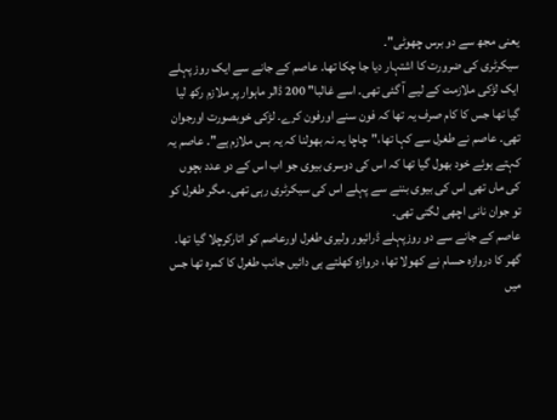یعنی مجھ سے دو برس چھوٹی"۔
سیکرٹری کی ضرورت کا اشتہار دیا جا چکا تھا۔ عاصم کے جانے سے ایک روز پہلے ایک لڑکی ملازمت کے لیے آ گئی تھی۔ اسے غالبا" 200 ڈالر ماہوار پر ملازم رکھ لیا گیا تھا جس کا کام صرف یہ تھا کہ فون سنے اورفون کرے۔ لڑکی خوبصورت اورجوان تھی۔ عاصم نے طغرل سے کہا تھا،"چاچا یہ نہ بھولنا کہ یہ بس ملازم ہے"۔ عاصم یہ کہتے ہوئے خود بھول گیا تھا کہ اس کی دوسری بیوی جو اب اس کے دو عدد بچوں کی ماں تھی اس کی بیوی بننے سے پہلے اس کی سیکرٹری رہی تھی۔ مگر طغرل کو تو جوان نانی اچھی لگتی تھی۔
عاصم کے جانے سے دو روزپہلے ڈرائیور ولیری طغرل اورعاصم کو اتارکرچلا گیا تھا۔ گھر کا دروازہ حسام نے کھولا تھا، دروازہ کھلتے ہی دائیں جانب طغرل کا کمرہ تھا جس میں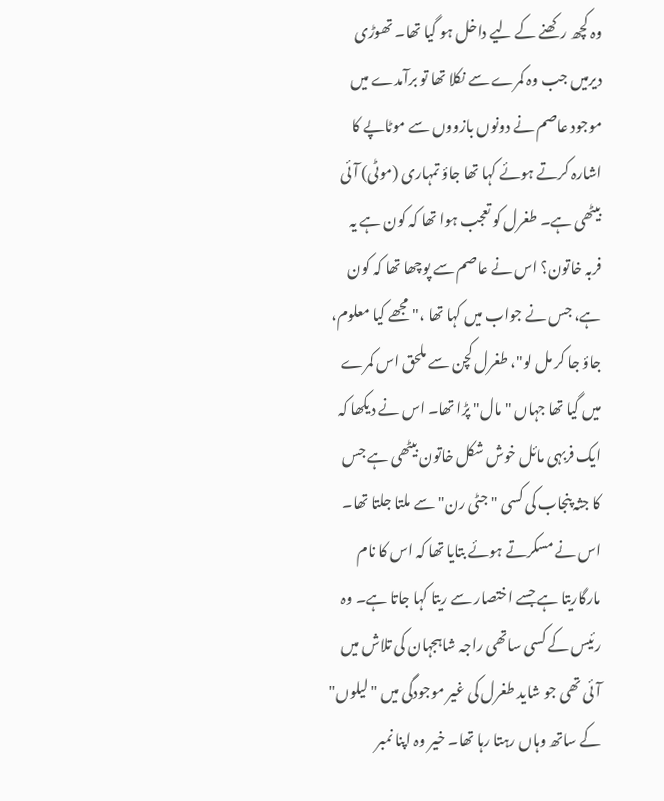وہ کچھ رکھنے کے لیے داخل ہو گیا تھا۔ تھوڑی دیرمیں جب وہ کمرے سے نکلا تھا تو برآمدے میں موجود عاصم نے دونوں بازووں سے موٹاپے کا اشارہ کرتے ہوئے کہا تھا جاؤ تمہاری (موٹی) آئی بیٹھی ہے۔ طغرل کو تعجب ہوا تھا کہ کون ہے یہ فربہ خاتون؟ اس نے عاصم سے پوچھا تھا کہ کون ہے، جس نے جواب میں کہا تھا ،"مجھے کیا معلوم، جاؤ جا کر مل لو"، طغرل کچن سے ملحق اس کمرے میں گیا تھا جہاں "مال" پڑا تھا۔ اس نے دیکھا کہ ایک فربہی مائل خوش شکل خاتون بیٹھی ہے جس کا جثہ پنجاب کی کسی "جٹی رن" سے ملتا جلتا تھا۔ اس نے مسکرتے ہوئے بتایا تھا کہ اس کا نام مارگاریتا ہے جسے اختصار سے ریتا کہا جاتا ہے۔ وہ رئیس کے کسی ساتھی راجہ شاہجہان کی تلاش میں آئی تھی جو شاید طغرل کی غیر موجودگی میں "لیلوں" کے ساتھ وہاں رہتا رہا تھا۔ خیر وہ اپنا نمبر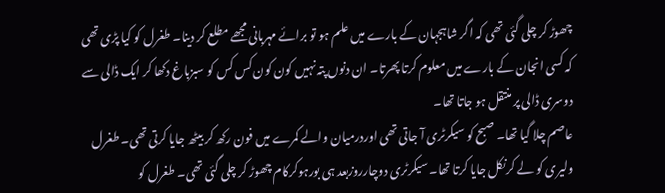چھوڑ کر چلی گئی تھی کہ اگر شاہجہان کے بارے میں علم ہو تو برائے مہربانی مجھے مطلع کر دینا۔ طغرل کو کیا پڑی تھی کہ کسی انجان کے بارے میں معلوم کرتا پھرتا۔ ان دنوں پتہ نہیں کون کون کس کس کو سبزباغ دکھا کر ایک ڈالی سے دوسری ڈالی پر منتقل ہو جاتا تھا۔
عاصم چلا گیا تھا۔ صبح کو سیکرٹری آ جاتی تھی اوردرمیان والے کمرے میں فون رکھ کر بیٹھ جایا کرتی تھی۔ طغرل ولیری کو لے کرنکل جایا کرتا تھا۔ سیکرٹری دوچارروزبعد ہی بورہوکرکام چھوڑ کر چلی گئی تھی۔ طغرل کو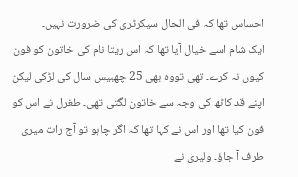احساس تھا کہ فی الحال سیکرٹری کی ضرورت نہیں۔
ایک شام اسے خیال آیا تھا کہ اس ریتا نام کی خاتون کو فون کیوں نہ کرے۔ تھی تووہ بھی 25 چھبیس سال کی لڑکی لیکن اپنے قد کاٹھ کی وجہ سے خاتون لگتی تھی۔ طغرل نے اس کو فون کیا تھا اور اس نے کہا تھا کہ اگر چاہو تو آج رات میری طرف آ جاؤ۔ ولیری نے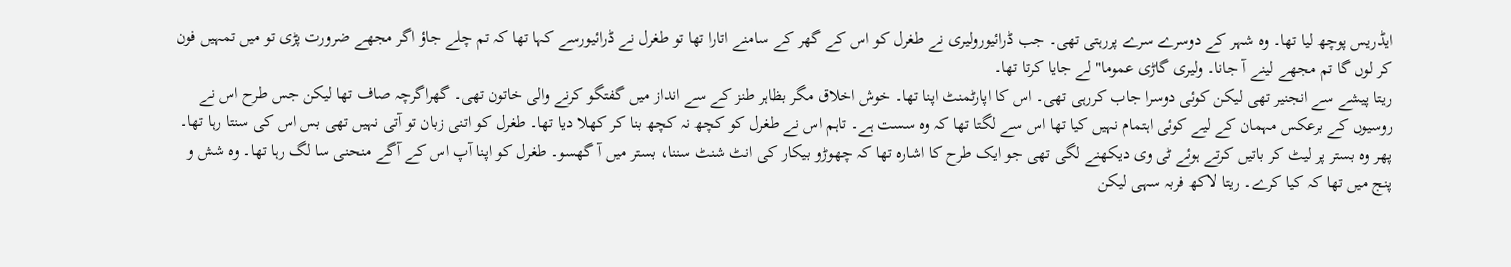ایڈریس پوچھ لیا تھا۔ وہ شہر کے دوسرے سرے پررہتی تھی۔ جب ڈرائیورولیری نے طغرل کو اس کے گھر کے سامنے اتارا تھا تو طغرل نے ڈرائیورسے کہا تھا کہ تم چلے جاؤ اگر مجھے ضرورت پڑی تو میں تمہیں فون کر لوں گا تم مجھے لینے آ جانا۔ ولیری گاڑی عموما" لے جایا کرتا تھا۔
ریتا پیشے سے انجنیر تھی لیکن کوئی دوسرا جاب کررہی تھی۔ اس کا اپارٹمنٹ اپنا تھا۔ خوش اخلاق مگر بظاہر طنز کے سے انداز میں گفتگو کرنے والی خاتون تھی۔ گھراگرچہ صاف تھا لیکن جس طرح اس نے روسیوں کے برعکس مہمان کے لیے کوئی اہتمام نہیں کیا تھا اس سے لگتا تھا کہ وہ سست ہے۔ تاہم اس نے طغرل کو کچھ نہ کچھ بنا کر کھلا دیا تھا۔ طغرل کو اتنی زبان تو آتی نہیں تھی بس اس کی سنتا رہا تھا۔ پھر وہ بستر پر لیٹ کر باتیں کرتے ہوئے ٹی وی دیکھنے لگی تھی جو ایک طرح کا اشارہ تھا کہ چھوڑو بیکار کی انٹ شنٹ سننا، بستر میں آ گھسو۔ طغرل کو اپنا آپ اس کے آگے منحنی سا لگ رہا تھا۔ وہ شش و پنج میں تھا کہ کیا کرے۔ ریتا لاکھ فربہ سہی لیکن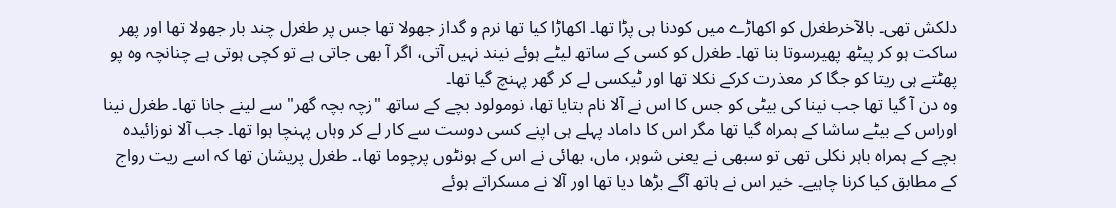دلکش تھی۔ بالآخرطغرل کو اکھاڑے میں کودنا ہی پڑا تھا۔ اکھاڑا کیا تھا نرم و گداز جھولا تھا جس پر طغرل چند بار جھولا تھا اور پھر ساکت ہو کر پیٹھ پھیرسوتا بنا تھا۔ طغرل کو کسی کے ساتھ لیٹے ہوئے نیند نہیں آتی، اگر آ بھی جاتی ہے تو کچی ہوتی ہے چنانچہ وہ پو پھٹتے ہی ریتا کو جگا کر معذرت کرکے نکلا تھا اور ٹیکسی لے کر گھر پہنچ گیا تھا۔
وہ دن آ گیا تھا جب نینا کی بیٹی کو جس کا اس نے آلا نام بتایا تھا، نومولود بچے کے ساتھ "زچہ بچہ گھر" سے لینے جانا تھا۔ طغرل نینا اوراس کے بیٹے ساشا کے ہمراہ گیا تھا مگر اس کا داماد پہلے ہی اپنے کسی دوست سے کار لے کر وہاں پہنچا ہوا تھا۔ جب آلا نوزائیدہ بچے کے ہمراہ باہر نکلی تھی تو سبھی نے یعنی شوہر، ماں، بھائی نے اس کے ہونٹوں پرچوما تھا،۔ طغرل پریشان تھا کہ اسے ریت رواج کے مطابق کیا کرنا چاہیے۔ خیر اس نے ہاتھ آگے بڑھا دیا تھا اور آلا نے مسکراتے ہوئے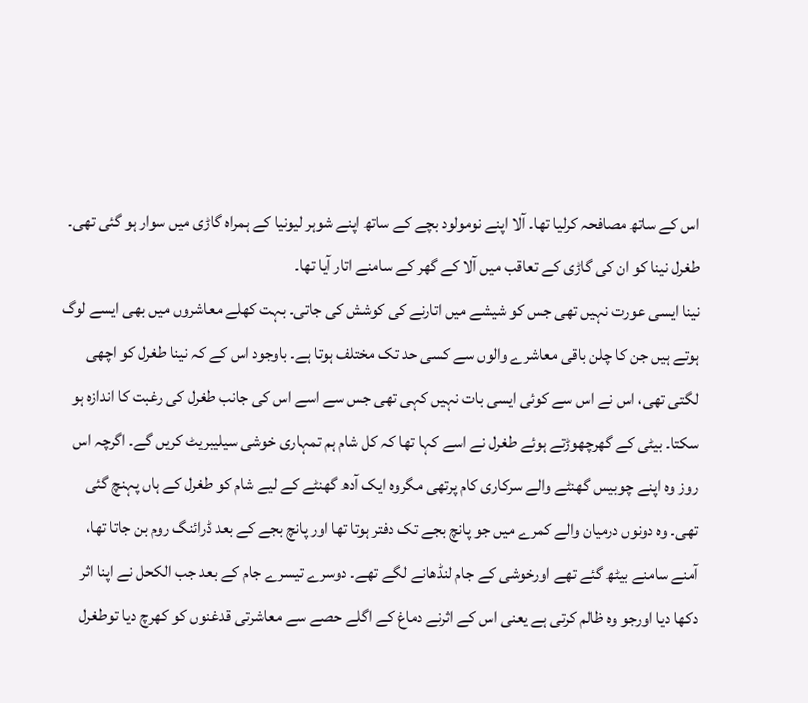اس کے ساتھ مصافحہ کرلیا تھا۔ آلا اپنے نومولود بچے کے ساتھ اپنے شوہر لیونیا کے ہمراہ گاڑی میں سوار ہو گئی تھی۔ طغرل نینا کو ان کی گاڑی کے تعاقب میں آلا کے گھر کے سامنے اتار آیا تھا۔
نینا ایسی عورت نہیں تھی جس کو شیشے میں اتارنے کی کوشش کی جاتی۔ بہت کھلے معاشروں میں بھی ایسے لوگ ہوتے ہیں جن کا چلن باقی معاشرے والوں سے کسی حد تک مختلف ہوتا ہے۔ باوجود اس کے کہ نینا طغرل کو اچھی لگتی تھی، اس نے اس سے کوئی ایسی بات نہیں کہی تھی جس سے اسے اس کی جانب طغرل کی رغبت کا اندازہ ہو سکتا۔ بیٹی کے گھرچھوڑتے ہوئے طغرل نے اسے کہا تھا کہ کل شام ہم تمہاری خوشی سیلیبریٹ کریں گے۔ اگرچہ اس روز وہ اپنے چوبیس گھنٹے والے سرکاری کام پرتھی مگروہ ایک آدھ گھنٹے کے لیے شام کو طغرل کے ہاں پہنچ گئی تھی۔ وہ دونوں درمیان والے کمرے میں جو پانچ بجے تک دفتر ہوتا تھا اور پانچ بجے کے بعد ڈرائنگ روم بن جاتا تھا، آمنے سامنے بیٹھ گئے تھے اورخوشی کے جام لنڈھانے لگے تھے۔ دوسرے تیسرے جام کے بعد جب الکحل نے اپنا اثر دکھا دیا اورجو وہ ظالم کرتی ہے یعنی اس کے اثرنے دماغ کے اگلے حصے سے معاشرتی قدغنوں کو کھرچ دیا توطغرل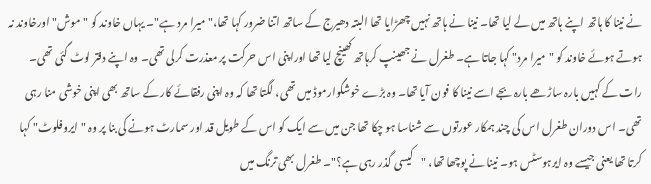نے نینا کا ہاتھ اپنے ہاتھ میں لے لیا تھا۔ نینا نے ہاتھ نہیں چھڑایا تھا البتہ دھیرج کے ساتھ اتنا ضرور کہا تھا،" میرا مرد ہے"۔ یہاں خاوند کو "موش" اورخاوند نہ ہوتے ہوئے خاوند کو "میرا مرد" کہا جاتا ہے۔ طغرل نے جھینپ کرہاتھ کھینچ لیا تھا اوراپنی اس حرکت پر معذرت کرلی تھی۔ وہ اپنے دفتر لوٹ گئی تھی۔
رات کے کہیں بارہ ساڑھے بارہ بجے اسے نینا کا فون آیا تھا۔ وہ بڑے خوشگوارموڈ میں تھی، لگتا تھا کہ وہ اپنی رفقائے کار کے ساتھ بھی اپنی خوشی منا رہی تھی۔ اس دوران طغرل اس کی چند ہمکار عورتوں سے شناسا ہو چکا تھا جن میں سے ایک کو اس کے طویل قد اور سمارٹ ہونے کی بنا پر وہ "ایروفلوٹ" کہا کرتا تھا یعنی جیسے وہ ایرہوسٹس ہو۔ نینا نے پوچھا تھا، "کیسی گذر رہی ہے؟"۔ طغرل بھی ترنگ میں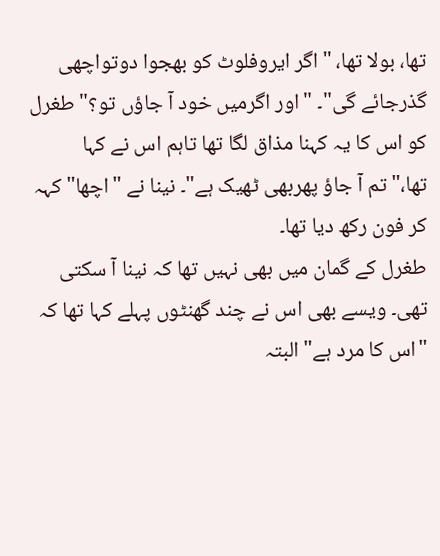تھا، بولا تھا، "اگر ایروفلوٹ کو بھجوا دوتواچھی گذرجائے گی"۔ "اور اگرمیں خود آ جاؤں تو؟" طغرل کو اس کا یہ کہنا مذاق لگا تھا تاہم اس نے کہا تھا،"تم آ جاؤ پھربھی ٹھیک ہے"۔ نینا نے "اچھا" کہہ کر فون رکھ دیا تھا۔
طغرل کے گمان میں بھی نہیں تھا کہ نینا آ سکتی تھی۔ ویسے بھی اس نے چند گھنٹوں پہلے کہا تھا کہ "اس کا مرد ہے" البتہ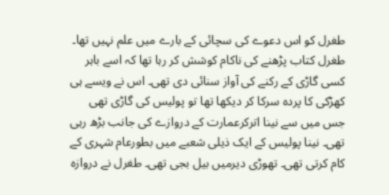طغرل کو اس دعوے کی سچائی کے بارے میں علم نہیں تھا۔ طغرل کتاب پڑھنے کی ناکام کوشش کر رہا تھا کہ اسے باہر کسی گاڑی کے رکنے کی آواز سنائی دی تھی۔ اس نے ویسے ہی کھڑکی کا پردہ سرکا کر دیکھا تھا تو پولیس کی گاڑی تھی جس میں سے نینا اترکرعمارت کے دروازے کی جانب بڑھ رہی تھی۔ نینا پولیس کے ایک ذیلی شعبے میں بطورعام شہری کے کام کرتی تھی۔ تھوڑی دیرمیں بیل بجی تھی۔ طغرل نے دروازہ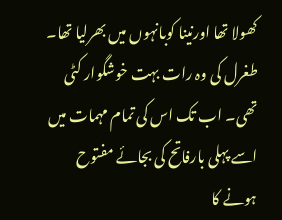کھولا تھا اورنینا کوبانہوں میں بھرلیا تھا۔ طغرل کی وہ رات بہت خوشگوار کٹی تھی۔ اب تک اس کی تمام مہمات میں اسے پہلی بارفاتح کی بجائے مفتوح ہونے کا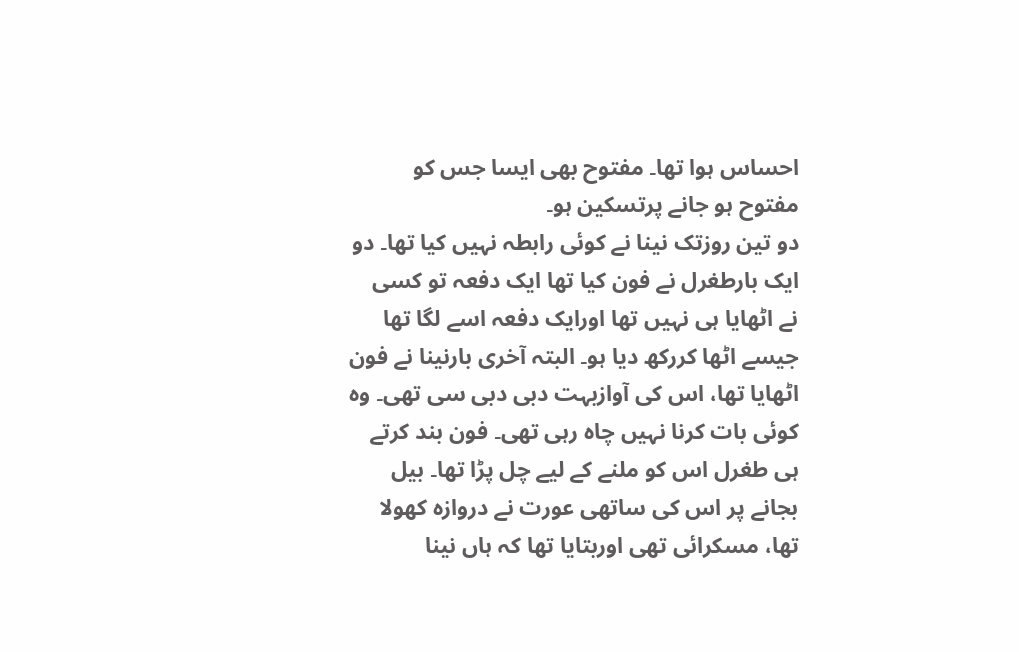احساس ہوا تھا۔ مفتوح بھی ایسا جس کو مفتوح ہو جانے پرتسکین ہو۔
دو تین روزتک نینا نے کوئی رابطہ نہیں کیا تھا۔ دو ایک بارطغرل نے فون کیا تھا ایک دفعہ تو کسی نے اٹھایا ہی نہیں تھا اورایک دفعہ اسے لگا تھا جیسے اٹھا کررکھ دیا ہو۔ البتہ آخری بارنینا نے فون اٹھایا تھا، اس کی آوازبہت دبی دبی سی تھی۔ وہ کوئی بات کرنا نہیں چاہ رہی تھی۔ فون بند کرتے ہی طغرل اس کو ملنے کے لیے چل پڑا تھا۔ بیل بجانے پر اس کی ساتھی عورت نے دروازہ کھولا تھا، مسکرائی تھی اوربتایا تھا کہ ہاں نینا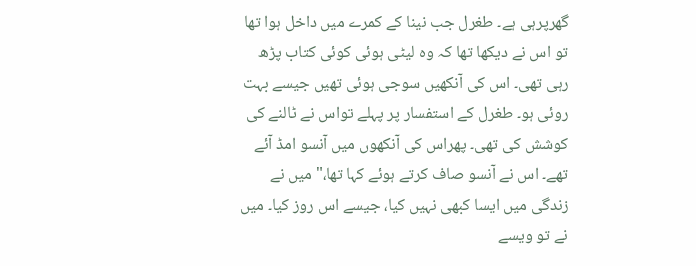گھرپرہی ہے۔ طغرل جب نینا کے کمرے میں داخل ہوا تھا تو اس نے دیکھا تھا کہ وہ لیٹی ہوئی کوئی کتاب پڑھ رہی تھی۔ اس کی آنکھیں سوجی ہوئی تھیں جیسے بہت روئی ہو۔ طغرل کے استفسار پر پہلے تواس نے ٹالنے کی کوشش کی تھی۔ پھراس کی آنکھوں میں آنسو امڈ آئے تھے۔ اس نے آنسو صاف کرتے ہوئے کہا تھا،" میں نے زندگی میں ایسا کبھی نہیں کیا، جیسے اس روز کیا۔ میں نے تو ویسے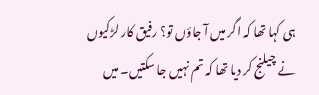ہی کہا تھا کہ اگر میں آ جاؤں تو؟ رفیق کار لڑکیوں نے چیلنج کر دیا تھا کہ تم نہیں جا سکتیں۔ میں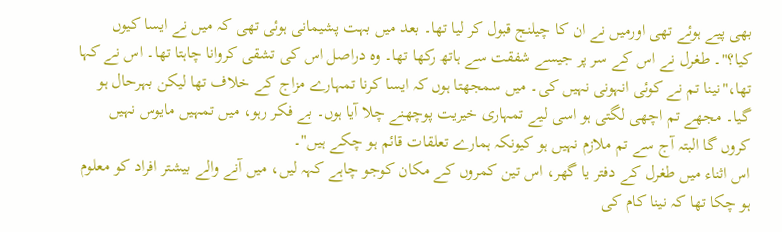بھی پیے ہوئے تھی اورمیں نے ان کا چیلنج قبول کر لیا تھا۔ بعد میں بہت پشیمانی ہوئی تھی کہ میں نے ایسا کیوں کیا؟"۔ طغرل نے اس کے سر پر جیسے شفقت سے ہاتھ رکھا تھا۔ وہ دراصل اس کی تشقی کروانا چاہتا تھا۔ اس نے کہا تھا،"نینا تم نے کوئی انہونی نہیں کی۔ میں سمجھتا ہوں کہ ایسا کرنا تمہارے مزاج کے خلاف تھا لیکن بہرحال ہو گیا۔ مجھے تم اچھی لگتی ہو اسی لیے تمہاری خیریت پوچھنے چلا آیا ہوں۔ بے فکر رہو، میں تمہیں مایوس نہیں کروں گا البتہ آج سے تم ملازم نہیں ہو کیونکہ ہمارے تعلقات قائم ہو چکے ہیں"۔
اس اثناء میں طغرل کے دفتر یا گھر، اس تین کمروں کے مکان کوجو چاہے کہہ لیں، میں آنے والے بیشتر افراد کو معلوم ہو چکا تھا کہ نینا کام کی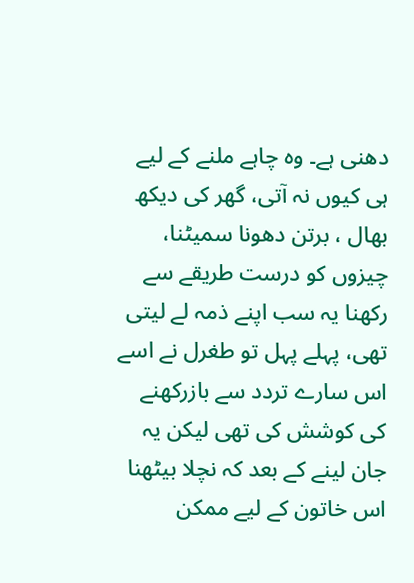دھنی ہے۔ وہ چاہے ملنے کے لیے ہی کیوں نہ آتی، گھر کی دیکھ بھال ، برتن دھونا سمیٹنا، چیزوں کو درست طریقے سے رکھنا یہ سب اپنے ذمہ لے لیتی تھی، پہلے پہل تو طغرل نے اسے اس سارے تردد سے بازرکھنے کی کوشش کی تھی لیکن یہ جان لینے کے بعد کہ نچلا بیٹھنا اس خاتون کے لیے ممکن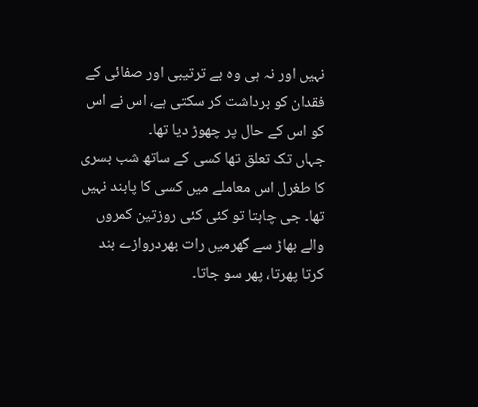نہیں اور نہ ہی وہ بے ترتیبی اور صفائی کے فقدان کو برداشت کر سکتی ہے، اس نے اس کو اس کے حال پر چھوڑ دیا تھا۔
جہاں تک تعلق تھا کسی کے ساتھ شب بسری کا طغرل اس معاملے میں کسی کا پابند نہیں تھا۔ جی چاہتا تو کئی کئی روزتین کمروں والے بھاڑ سے گھرمیں رات بھردروازے بند کرتا پھرتا، پھر سو جاتا۔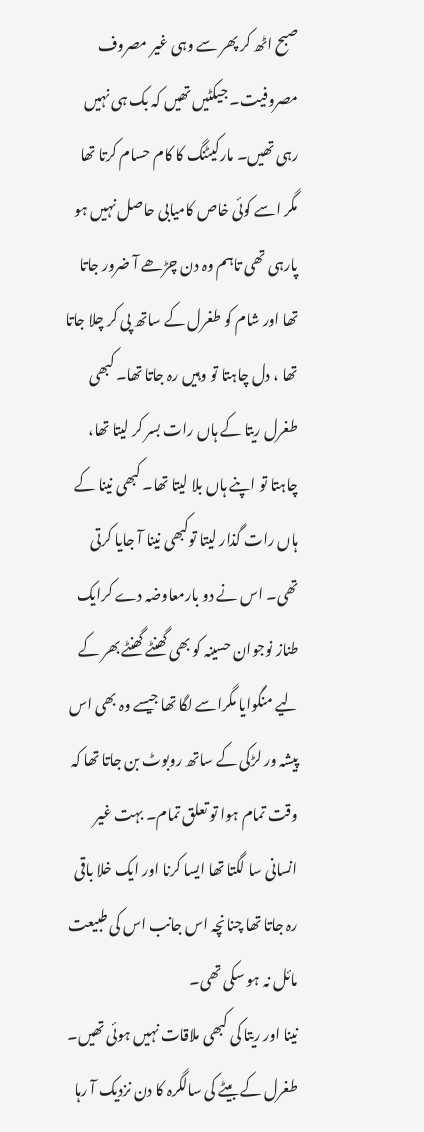صبح اٹھ کر پھر سے وہی غیر مصروف مصروفیت۔ جیکٹیں تھیں کہ بک ہی نہیں رہی تھیں۔ مارکیٹنگ کا کام حسام کرتا تھا مگر اسے کوئی خاص کامیابی حاصل نہیں ہو پارہی تھی تاہم وہ دن چڑھے آ ضرور جاتا تھا اور شام کو طغرل کے ساتھ پی کر چلا جاتا تھا ، دل چاہتا تو وہیں رہ جاتا تھا۔ کبھی طغرل ریتا کے ہاں رات بسر کر لیتا تھا، چاہتا تو اپنے ہاں بلا لیتا تھا۔ کبھی نینا کے ہاں رات گذار لیتا توکبھی نینا آ جایا کرتی تھی۔ اس نے دو بارمعاوضہ دے کرایک طناز نوجوان حسینہ کو بھی گھنٹے گھنٹے بھر کے لیے منگوایا مگراسے لگا تھا جیسے وہ بھی اس پیشہ ور لڑکی کے ساتھ روبوٹ بن جاتا تھا کہ وقت تمام ہوا تو تعلق تمام۔ بہت غیر انسانی سا لگتا تھا ایسا کرنا اور ایک خلا باقی رہ جاتا تھا چنانچہ اس جانب اس کی طبیعت مائل نہ ہو سکی تھی۔
نینا اور ریتا کی کبھی ملاقات نہیں ہوئی تھیں۔ طغرل کے بیٹے کی سالگرہ کا دن نزدیک آ رہا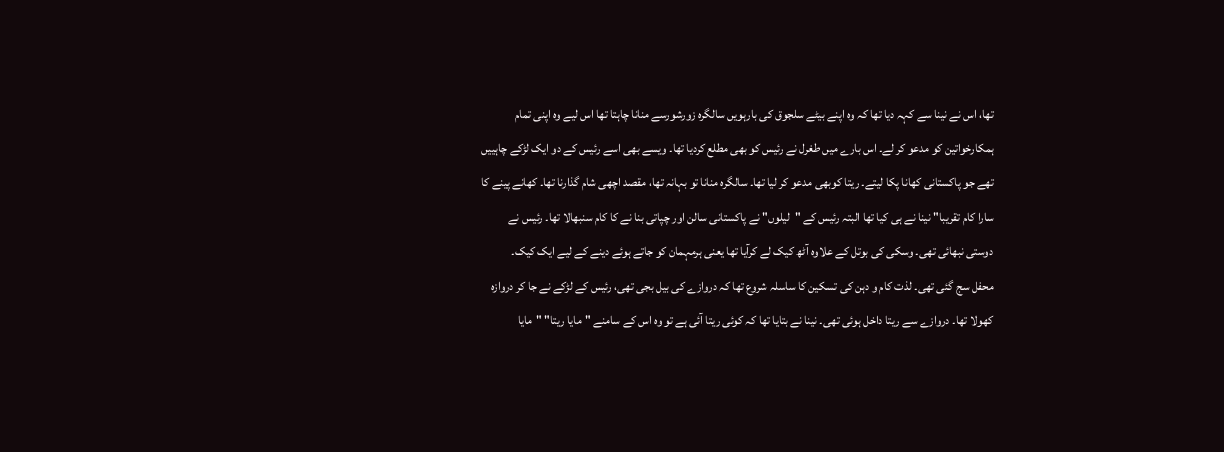تھا، اس نے نینا سے کہہ دیا تھا کہ وہ اپنے بیٹے سلجوق کی بارہویں سالگرہ زورشورسے منانا چاہتا تھا اس لیے وہ اپنی تمام ہمکارخواتین کو مدعو کر لے۔ اس بارے میں طغرل نے رئیس کو بھی مطلع کردیا تھا۔ ویسے بھی اسے رئیس کے دو ایک لڑکے چاہییں تھے جو پاکستانی کھانا پکا لیتے۔ ریتا کوبھی مدعو کر لیا تھا۔ سالگرہ منانا تو بہانہ تھا، مقصد اچھی شام گذارنا تھا۔ کھانے پینے کا سارا کام تقریبا" نینا نے ہی کیا تھا البتہ رئیس کے "لیلوں" نے پاکستانی سالن اور چپاتی بنا نے کا کام سنبھالا تھا۔ رئیس نے دوستی نبھائی تھی۔ وسکی کی بوتل کے علاوہ آٹھ کیک لے کرآیا تھا یعنی ہرمہمان کو جاتے ہوئے دینے کے لیے ایک کیک۔
محفل سج گئی تھی۔ لذت کام و دہن کی تسکین کا ساسلہ شروع تھا کہ دروازے کی بیل بجی تھی، رئیس کے لڑکے نے جا کر دروازہ کھولا تھا۔ دروازے سے ریتا داخل ہوئی تھی۔ نینا نے بتایا تھا کہ کوئی ریتا آئی ہے تو وہ اس کے سامنے "مایا ریتا" "مایا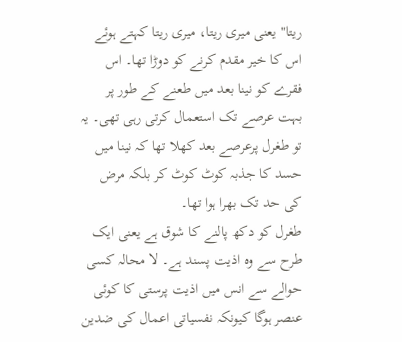ریتا" یعنی میری ریتا، میری ریتا کہتے ہوئے اس کا خیر مقدم کرنے کو دوڑا تھا۔ اس فقرے کو نینا بعد میں طعنے کے طور پر بہت عرصے تک استعمال کرتی رہی تھی۔ یہ تو طغرل پرعرصے بعد کھلا تھا کہ نینا میں حسد کا جذبہ کوٹ کوٹ کر بلکہ مرض کی حد تک بھرا ہوا تھا۔
طغرل کو دکھ پالنے کا شوق ہے یعنی ایک طرح سے وہ اذیت پسند ہے۔ لا محالہ کسی حوالے سے انس میں اذیت پرستی کا کوئی عنصر ہوگا کیونکہ نفسیاتی اعمال کی ضدین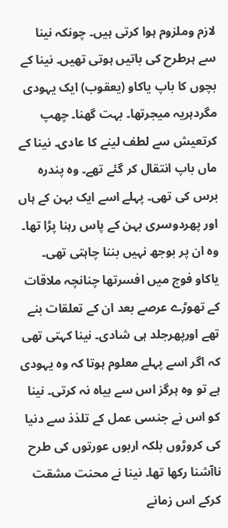لازم وملزوم ہوا کرتی ہیں۔ چونکہ نینا سے ہرطرح کی باتیں ہوتی تھیں۔ نینا کے بچوں کا باپ یاکاو (یعقوب) ایک یہودی مگردہریہ میجرتھا۔ بہت گھنا۔ چھپ کرتعیش سے لطف لینے کا عادی۔ نینا کے ماں باپ انتقال کر گئے تھے۔ وہ پندرہ برس کی تھی۔ پہلے اسے ایک بہن کے ہاں اور پھردوسری بہن کے پاس رہنا پڑا تھا۔ وہ ان پر بوجھ نہیں بننا چاہتی تھی۔ یاکاو فوج میں افسرتھا چنانچہ ملاقات کے تھوڑے عرصے بعد ان کے تعلقات بنے تھے اورپھرجلد ہی شادی۔ نینا کہتی تھی کہ اگر اسے پہلے معلوم ہوتا کہ وہ یہودی ہے تو وہ ہرگز اس سے بیاہ نہ کرتی۔ نینا کو اس نے جنسی عمل کے تلذذ سے دنیا کی کروڑوں بلکہ اربوں عورتوں کی طرح ناآشنا رکھا تھا۔ نینا نے محنت مشقت کرکے اس زمانے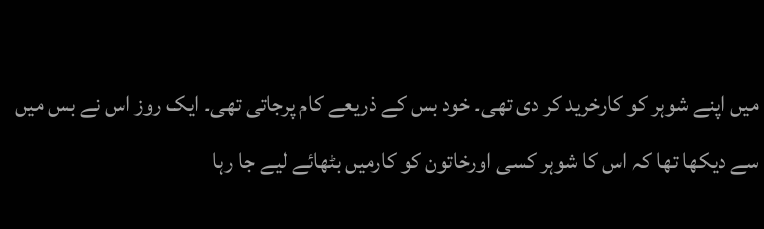میں اپنے شوہر کو کارخرید کر دی تھی۔ خود بس کے ذریعے کام پرجاتی تھی۔ ایک روز اس نے بس میں سے دیکھا تھا کہ اس کا شوہر کسی اورخاتون کو کارمیں بٹھائے لیے جا رہا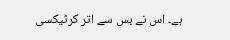ہے۔ اس نے بس سے اتر کرٹیکسی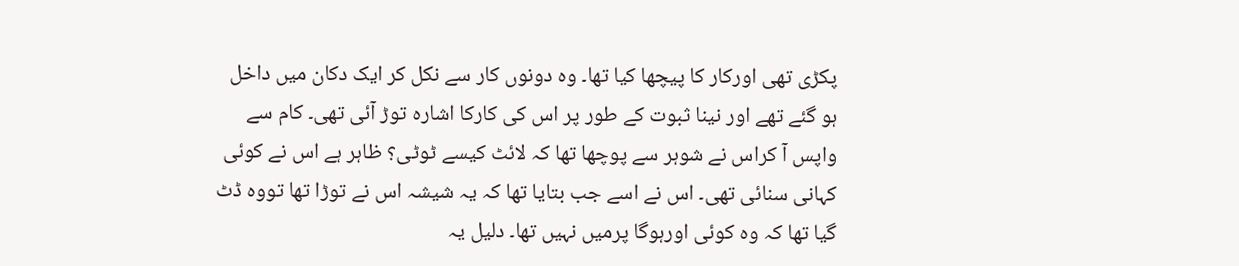پکڑی تھی اورکار کا پیچھا کیا تھا۔ وہ دونوں کار سے نکل کر ایک دکان میں داخل ہو گئے تھے اور نینا ثبوت کے طور پر اس کی کارکا اشارہ توڑ آئی تھی۔ کام سے واپس آ کراس نے شوہر سے پوچھا تھا کہ لائٹ کیسے ٹوٹی؟ ظاہر ہے اس نے کوئی کہانی سنائی تھی۔ اس نے اسے جب بتایا تھا کہ یہ شیشہ اس نے توڑا تھا تووہ ڈٹ گیا تھا کہ وہ کوئی اورہوگا پرمیں نہیں تھا۔ دلیل یہ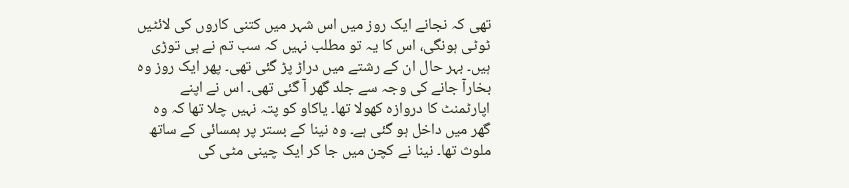تھی کہ نجانے ایک روز میں اس شہر میں کتنی کاروں کی لائٹیں ٹوٹی ہونگی، اس کا یہ تو مطلب نہیں کہ سب تم نے ہی توڑی ہیں۔ بہر حال ان کے رشتے میں دراڑ پڑ گئی تھی۔ پھر ایک روز وہ بخارآ جانے کی وجہ سے جلد گھر آ گئی تھی۔ اس نے اپنے اپارٹمنٹ کا دروازہ کھولا تھا۔ یاکاو کو پتہ نہیں چلا تھا کہ وہ گھر میں داخل ہو گئی ہے۔ وہ نینا کے بستر پر ہمسائی کے ساتھ ملوث تھا۔ نینا نے کچن میں جا کر ایک چینی مٹی کی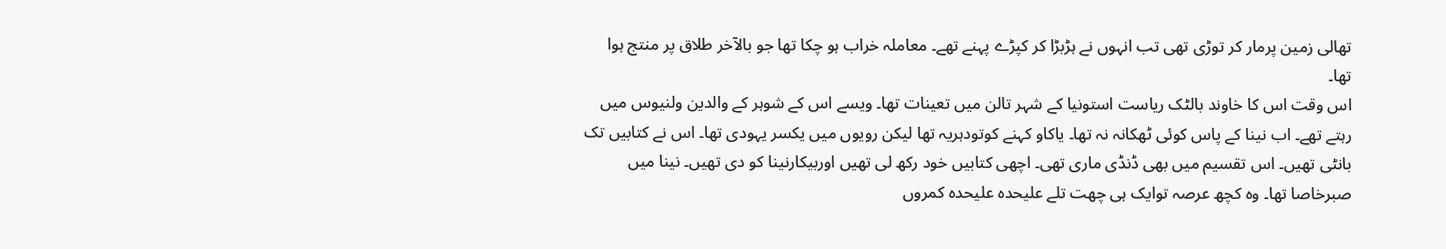تھالی زمین پرمار کر توڑی تھی تب انہوں نے ہڑبڑا کر کپڑے پہنے تھے۔ معاملہ خراب ہو چکا تھا جو بالآخر طلاق پر منتج ہوا تھا۔
اس وقت اس کا خاوند بالٹک ریاست استونیا کے شہر تالن میں تعینات تھا۔ ویسے اس کے شوہر کے والدین ولنیوس میں رہتے تھے۔ اب نینا کے پاس کوئی ٹھکانہ نہ تھا۔ یاکاو کہنے کوتودہریہ تھا لیکن رویوں میں یکسر یہودی تھا۔ اس نے کتابیں تک بانٹی تھیں۔ اس تقسیم میں بھی ڈنڈی ماری تھی۔ اچھی کتابیں خود رکھ لی تھیں اوربیکارنینا کو دی تھیں۔ نینا میں صبرخاصا تھا۔ وہ کچھ عرصہ توایک ہی چھت تلے علیحدہ علیحدہ کمروں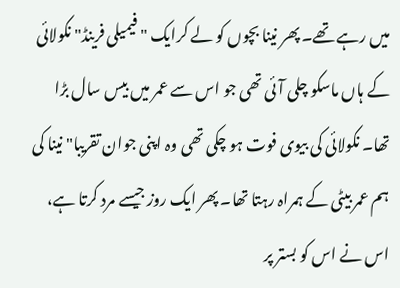میں رہے تھے۔ پھر نینا بچوں کو لے کرایک "فیمیلی فرینڈ" نکولائی کے ہاں ماسکو چلی آئی تھی جو اس سے عمر میں بیس سال بڑا تھا۔ نکولائی کی بیوی فوت ہو چکی تھی وہ اپنی جوان تقریبا" نینا کی ہم عمر بیٹی کے ہمراہ رہتا تھا۔ پھر ایک روز جیسے مرد کرتا ہے، اس نے اس کو بستر پر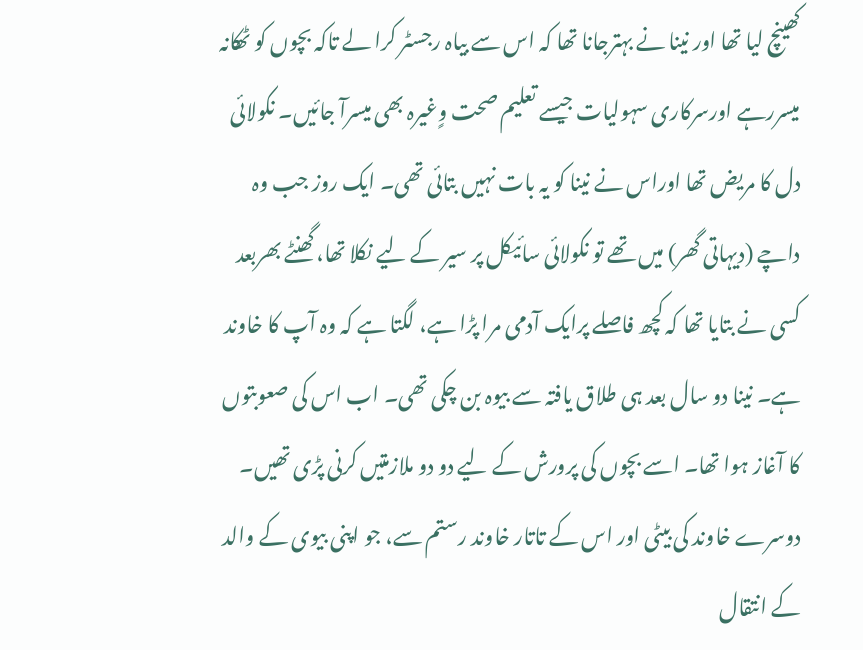کھینچ لیا تھا اور نینا نے بہترجانا تھا کہ اس سے بیاہ رجسٹر کرا لے تاکہ بچوں کو ٹھکانہ میسررہے اورسرکاری سہولیات جیسے تعلیم صحت وٍغیرہ بھی میسرآ جائیں۔ نکولائی دل کا مریض تھا اوراس نے نینا کو یہ بات نہیں بتائی تھی۔ ایک روز جب وہ داچے (دیہاتی گھر) میں تھے تو نکولائی سائیکل پر سیر کے لیے نکلا تھا، گھنٹے بھربعد کسی نے بتایا تھا کہ کچھ فاصلے پرایک آدمی مرا پڑا ہے، لگتا ہے کہ وہ آپ کا خاوند ہے۔ نینا دو سال بعد ہی طلاق یافتہ سے بیوہ بن چکی تھی۔ اب اس کی صعوبتوں کا آغاز ہوا تھا۔ اسے بچوں کی پرورش کے لیے دو دو ملازمتیں کرنی پڑی تھیں۔ دوسرے خاوند کی بیٹی اور اس کے تاتار خاوند رستم سے، جو اپنی بیوی کے والد کے انتقال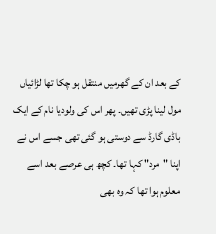کے بعد ان کے گھرمیں منتقل ہو چکا تھا لڑائیاں مول لینا پڑی تھیں۔ پھر اس کی ولودیا نام کے ایک باڈی گارڈ سے دوستی ہو گئی تھی جسے اس نے اپنا "مرد" کہا تھا۔ کچھ ہی عرصے بعد اسے معلوم ہوا تھا کہ وہ بھی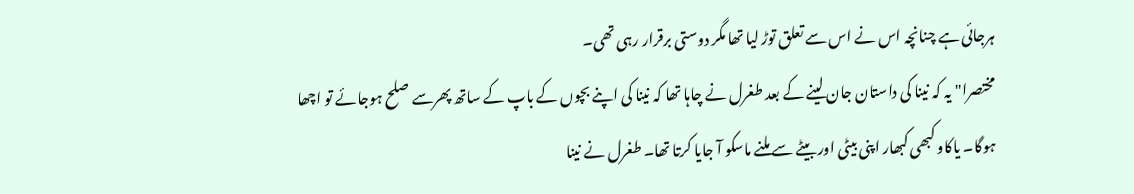ہرجائی ہے چنانچہ اس نے اس سے تعلق توڑ لیا تھا مگر دوستی برقرار رہی تھی۔
مختصرا" یہ کہ نینا کی داستان جان لینے کے بعد طغرل نے چاہا تھا کہ نینا کی اپنے بچوں کے باپ کے ساتھ پھرسے صلح ہوجائے تو اچھا ہوگا۔ یاکاو کبھی کبھار اپنی بیٹی اور بیٹے سے ملنے ماسکو آ جایا کرتا تھا۔ طغرل نے نینا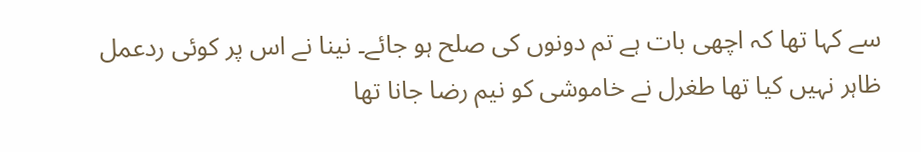سے کہا تھا کہ اچھی بات ہے تم دونوں کی صلح ہو جائے۔ نینا نے اس پر کوئی ردعمل ظاہر نہیں کیا تھا طغرل نے خاموشی کو نیم رضا جانا تھا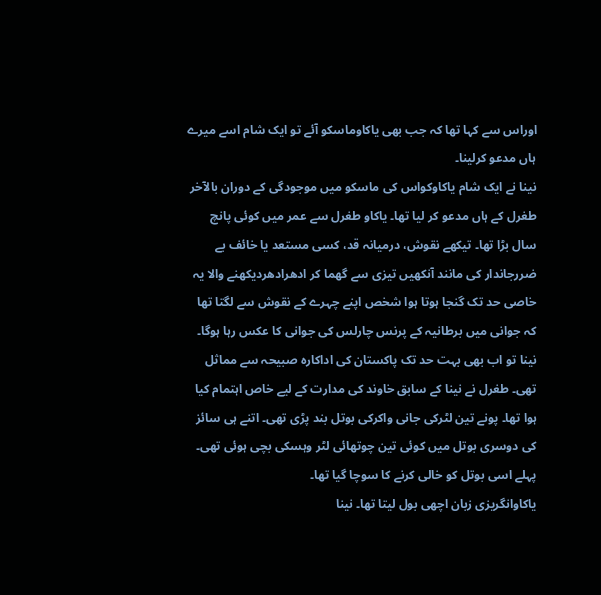اوراس سے کہا تھا کہ جب بھی یاکاوماسکو آئے تو ایک شام اسے میرے ہاں مدعو کرلینا۔
نینا نے ایک شام یاکاوکواس کی ماسکو میں موجودگی کے دوران بالآخر طغرل کے ہاں مدعو کر لیا تھا۔ یاکاو طغرل سے عمر میں کوئی پانچ سال بڑا تھا۔ تیکھے نقوش، درمیانہ قد، کسی مستعد یا خائف بے ضررجاندار کی مانند آنکھیں تیزی سے گھما کر ادھرادھردیکھنے والا یہ خاصی حد تک گنجا ہوتا ہوا شخص اپنے چہرے کے نقوش سے لگتا تھا کہ جوانی میں برطانیہ کے پرنس چارلس کی جوانی کا عکس رہا ہوگا۔ نینا تو اب بھی بہت حد تک پاکستان کی اداکارہ صبیحہ سے مماثل تھی۔ طغرل نے نینا کے سابق خاوند کی مدارت کے لیے خاص اہتمام کیا ہوا تھا۔ پونے تین لٹرکی جانی واکرکی بوتل بند پڑی تھی۔ اتنے ہی سائز کی دوسری بوتل میں کوئی تین چوتھائی لٹر وہسکی بچی ہوئی تھی۔ پہلے اسی بوتل کو خالی کرنے کا سوچا گیا تھا۔
یاکاوانگریزی زبان اچھی بول لیتا تھا۔ نینا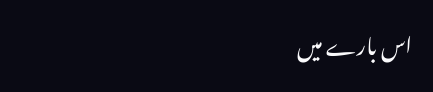اس بارے میں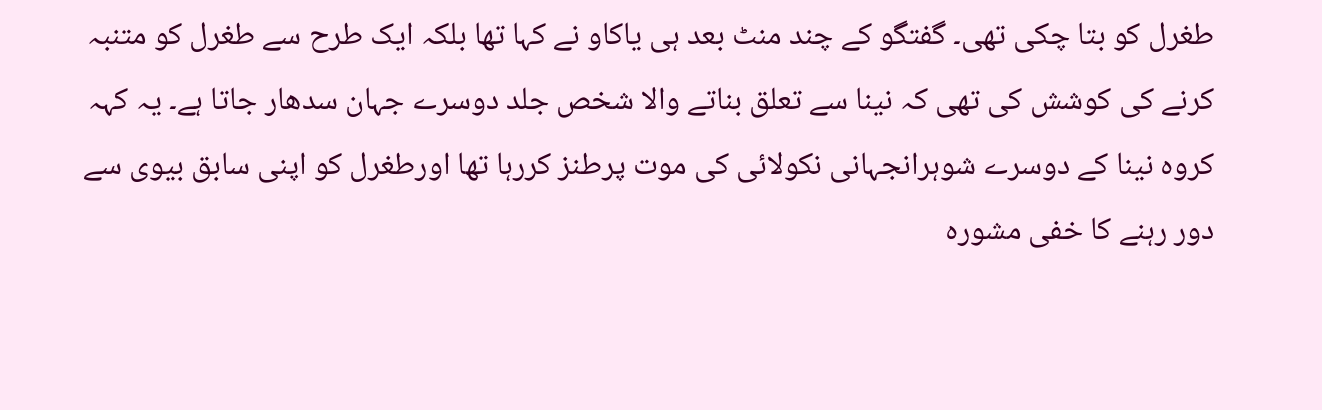طغرل کو بتا چکی تھی۔ گفتگو کے چند منٹ بعد ہی یاکاو نے کہا تھا بلکہ ایک طرح سے طغرل کو متنبہ کرنے کی کوشش کی تھی کہ نینا سے تعلق بناتے والا شخص جلد دوسرے جہان سدھار جاتا ہے۔ یہ کہہ کروہ نینا کے دوسرے شوہرانجہانی نکولائی کی موت پرطنز کررہا تھا اورطغرل کو اپنی سابق بیوی سے دور رہنے کا خفی مشورہ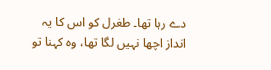دے رہا تھا۔ طغرل کو اس کا یہ انداز اچھا نہیں لگا تھا، وہ کہنا تو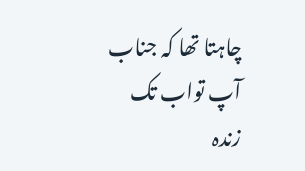چاہتا تھا کہ جناب آپ تواب تک زندہ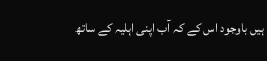ہیں باوجود اس کے کہ آب اپنی اہلیہ کے ساتھ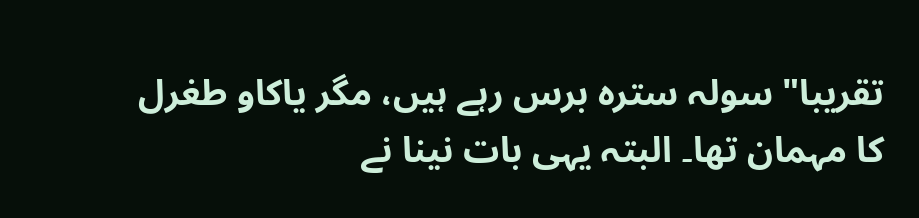تقریبا" سولہ سترہ برس رہے ہیں، مگر یاکاو طغرل کا مہمان تھا۔ البتہ یہی بات نینا نے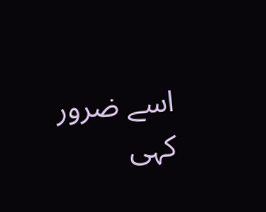اسے ضرور کہی